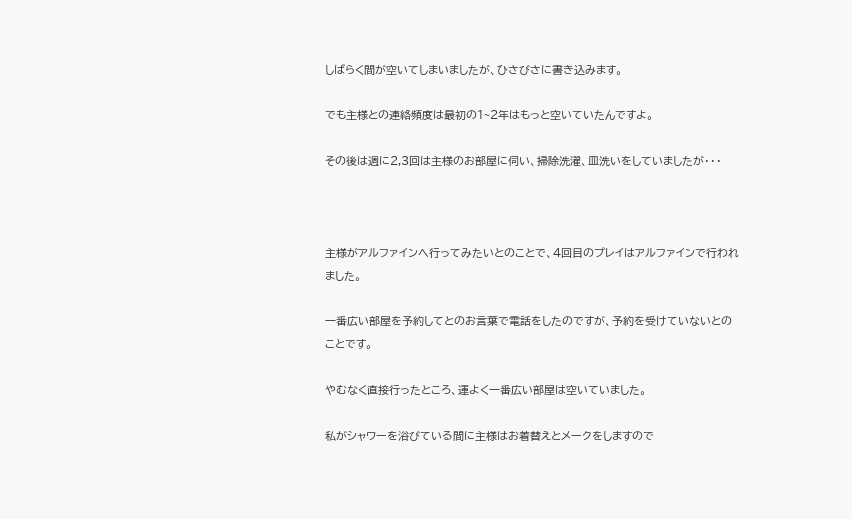しばらく間が空いてしまいましたが、ひさびさに書き込みます。

でも主様との連絡頻度は最初の1~2年はもっと空いていたんですよ。

その後は週に2,3回は主様のお部屋に伺い、掃除洗濯、皿洗いをしていましたが・・・



主様がアルファインへ行ってみたいとのことで、4回目のプレイはアルファインで行われました。

一番広い部屋を予約してとのお言葉で電話をしたのですが、予約を受けていないとのことです。

やむなく直接行ったところ、運よく一番広い部屋は空いていました。

私がシャワーを浴びている間に主様はお着替えとメークをしますので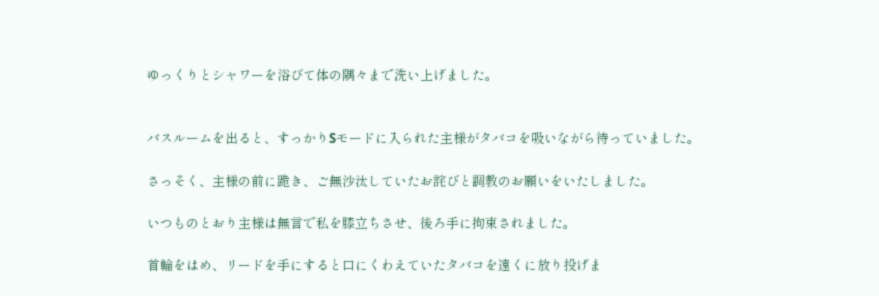ゆっくりとシャワーを浴びて体の隅々まで洗い上げました。


バスルームを出ると、すっかりSモードに入られた主様がタバコを吸いながら待っていました。

さっそく、主様の前に跪き、ご無沙汰していたお詫びと調教のお願いをいたしました。

いつものとおり主様は無言で私を膝立ちさせ、後ろ手に拘束されました。

首輪をはめ、リードを手にすると口にくわえていたタバコを遠くに放り投げま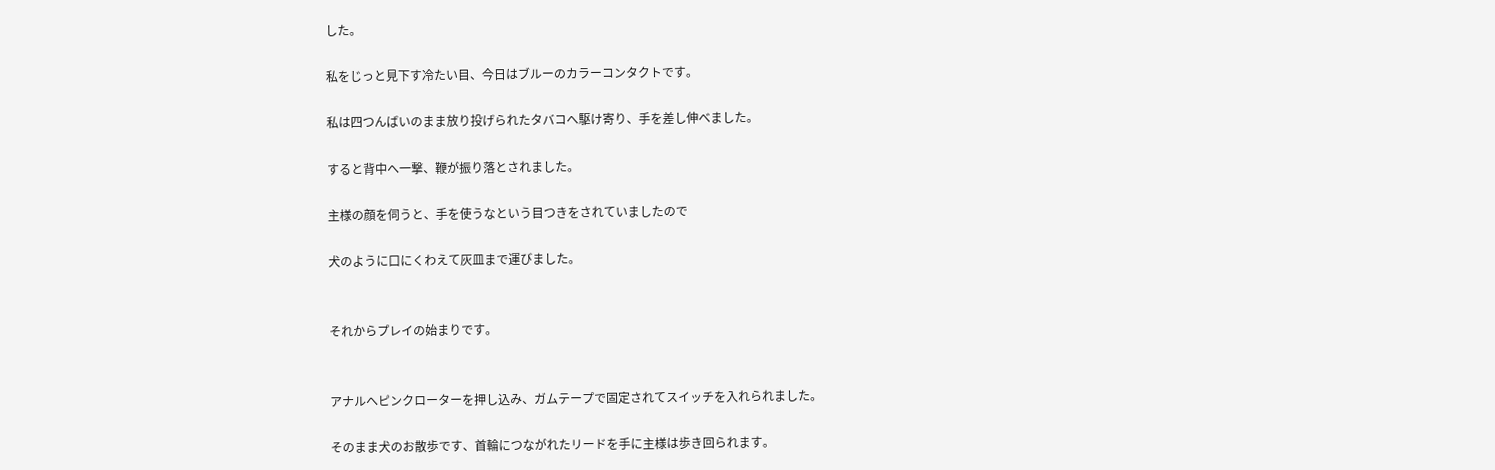した。

私をじっと見下す冷たい目、今日はブルーのカラーコンタクトです。

私は四つんばいのまま放り投げられたタバコへ駆け寄り、手を差し伸べました。

すると背中へ一撃、鞭が振り落とされました。

主様の顔を伺うと、手を使うなという目つきをされていましたので

犬のように口にくわえて灰皿まで運びました。


それからプレイの始まりです。


アナルへピンクローターを押し込み、ガムテープで固定されてスイッチを入れられました。

そのまま犬のお散歩です、首輪につながれたリードを手に主様は歩き回られます。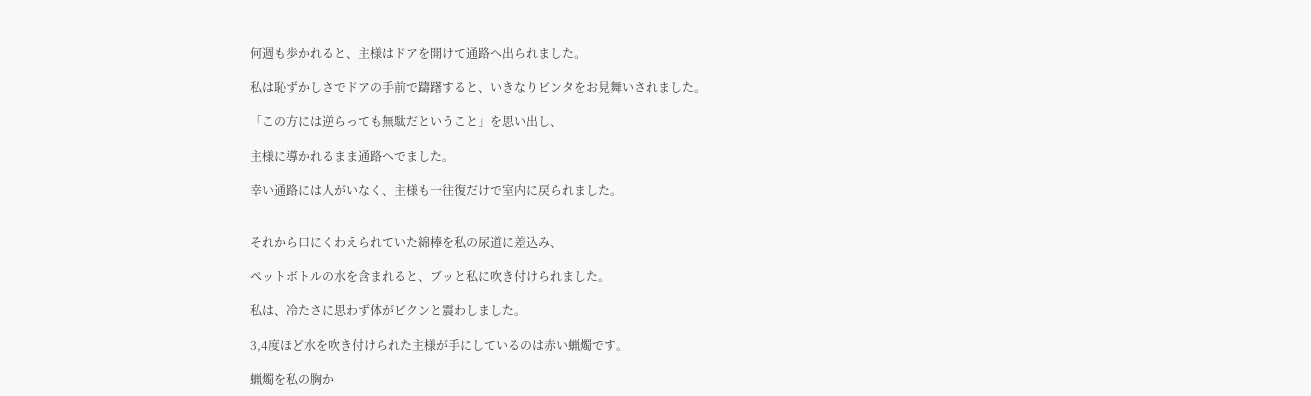何週も歩かれると、主様はドアを開けて通路へ出られました。

私は恥ずかしさでドアの手前で躊躇すると、いきなりビンタをお見舞いされました。

「この方には逆らっても無駄だということ」を思い出し、

主様に導かれるまま通路へでました。

幸い通路には人がいなく、主様も一往復だけで室内に戻られました。


それから口にくわえられていた綿棒を私の尿道に差込み、

ペットボトルの水を含まれると、ブッと私に吹き付けられました。

私は、冷たさに思わず体がビクンと震わしました。

3,4度ほど水を吹き付けられた主様が手にしているのは赤い蝋燭です。

蝋燭を私の胸か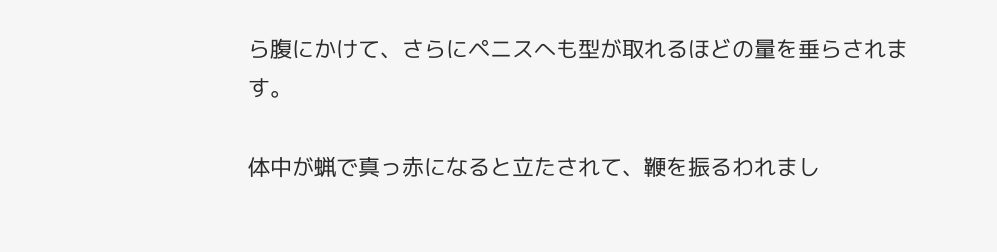ら腹にかけて、さらにペニスへも型が取れるほどの量を垂らされます。

体中が蝋で真っ赤になると立たされて、鞭を振るわれまし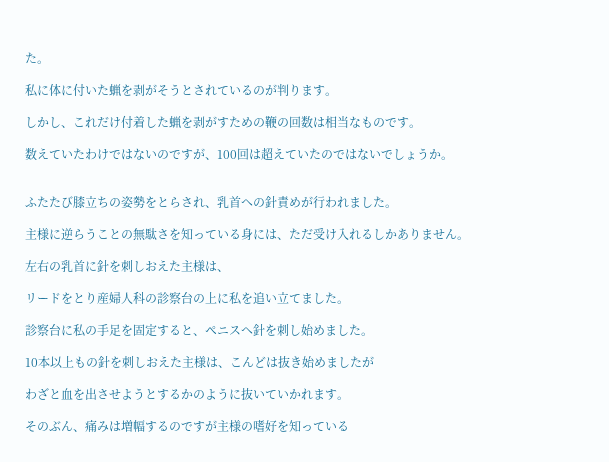た。

私に体に付いた蝋を剥がそうとされているのが判ります。

しかし、これだけ付着した蝋を剥がすための鞭の回数は相当なものです。

数えていたわけではないのですが、100回は超えていたのではないでしょうか。


ふたたび膝立ちの姿勢をとらされ、乳首への針責めが行われました。

主様に逆らうことの無駄さを知っている身には、ただ受け入れるしかありません。

左右の乳首に針を刺しおえた主様は、

リードをとり産婦人科の診察台の上に私を追い立てました。

診察台に私の手足を固定すると、ペニスへ針を刺し始めました。

10本以上もの針を刺しおえた主様は、こんどは抜き始めましたが

わざと血を出させようとするかのように抜いていかれます。

そのぶん、痛みは増幅するのですが主様の嗜好を知っている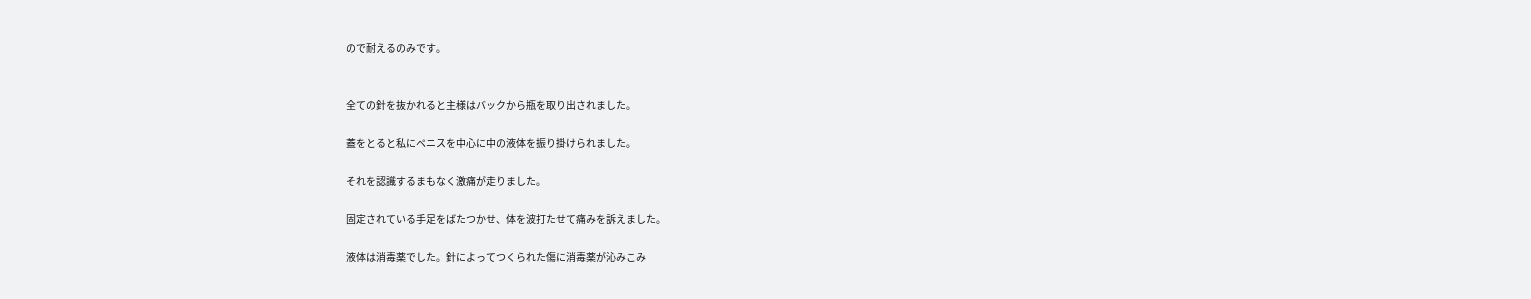ので耐えるのみです。


全ての針を抜かれると主様はバックから瓶を取り出されました。

蓋をとると私にペニスを中心に中の液体を振り掛けられました。

それを認識するまもなく激痛が走りました。

固定されている手足をばたつかせ、体を波打たせて痛みを訴えました。

液体は消毒薬でした。針によってつくられた傷に消毒薬が沁みこみ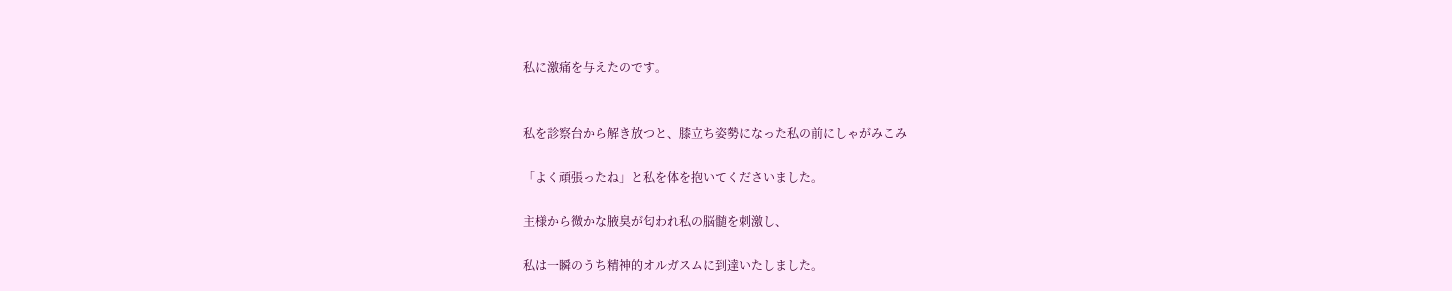私に激痛を与えたのです。


私を診察台から解き放つと、膝立ち姿勢になった私の前にしゃがみこみ

「よく頑張ったね」と私を体を抱いてくださいました。

主様から微かな腋臭が匂われ私の脳髄を刺激し、

私は一瞬のうち精神的オルガスムに到達いたしました。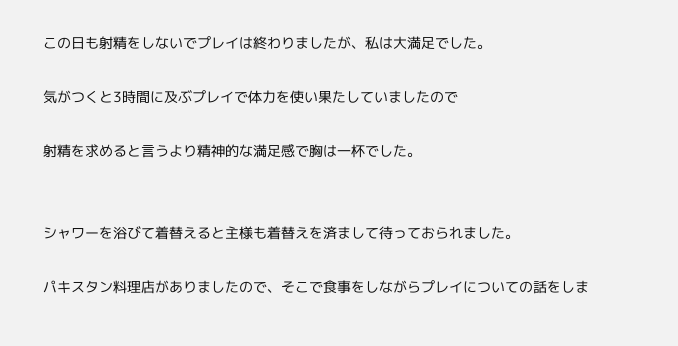この日も射精をしないでプレイは終わりましたが、私は大満足でした。

気がつくと3時間に及ぶプレイで体力を使い果たしていましたので

射精を求めると言うより精神的な満足感で胸は一杯でした。


シャワーを浴びて着替えると主様も着替えを済まして待っておられました。

パキスタン料理店がありましたので、そこで食事をしながらプレイについての話をしま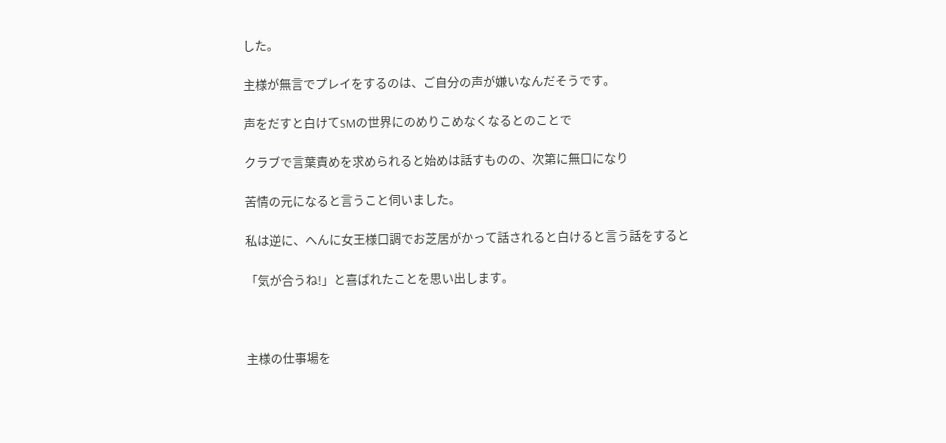した。

主様が無言でプレイをするのは、ご自分の声が嫌いなんだそうです。

声をだすと白けてSMの世界にのめりこめなくなるとのことで

クラブで言葉責めを求められると始めは話すものの、次第に無口になり

苦情の元になると言うこと伺いました。

私は逆に、へんに女王様口調でお芝居がかって話されると白けると言う話をすると

「気が合うね!」と喜ばれたことを思い出します。



主様の仕事場を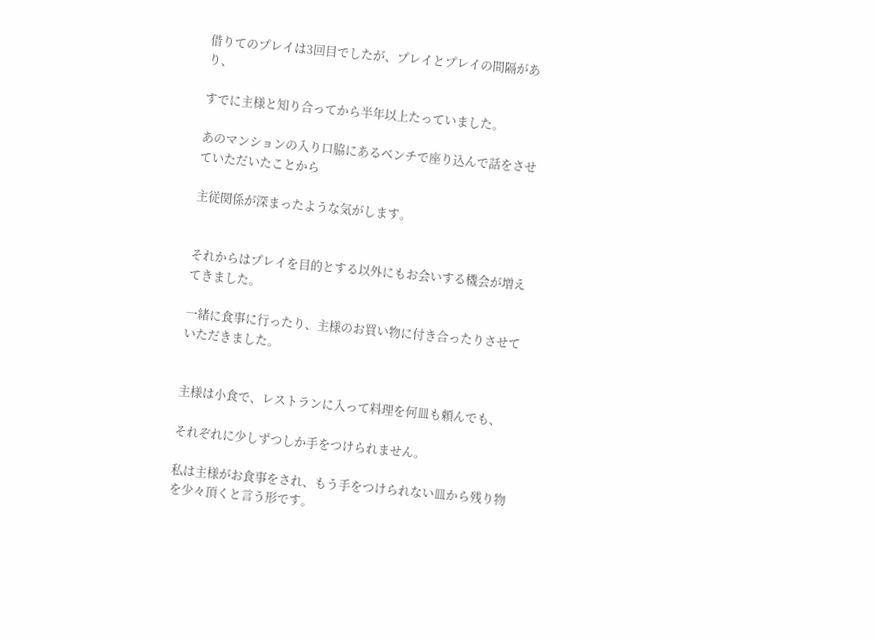借りてのプレイは3回目でしたが、プレイとプレイの間隔があり、

すでに主様と知り合ってから半年以上たっていました。

あのマンションの入り口脇にあるベンチで座り込んで話をさせていただいたことから

主従関係が深まったような気がします。


それからはプレイを目的とする以外にもお会いする機会が増えてきました。

一緒に食事に行ったり、主様のお買い物に付き合ったりさせていただきました。


主様は小食で、レストランに入って料理を何皿も頼んでも、

それぞれに少しずつしか手をつけられません。

私は主様がお食事をされ、もう手をつけられない皿から残り物を少々頂くと言う形です。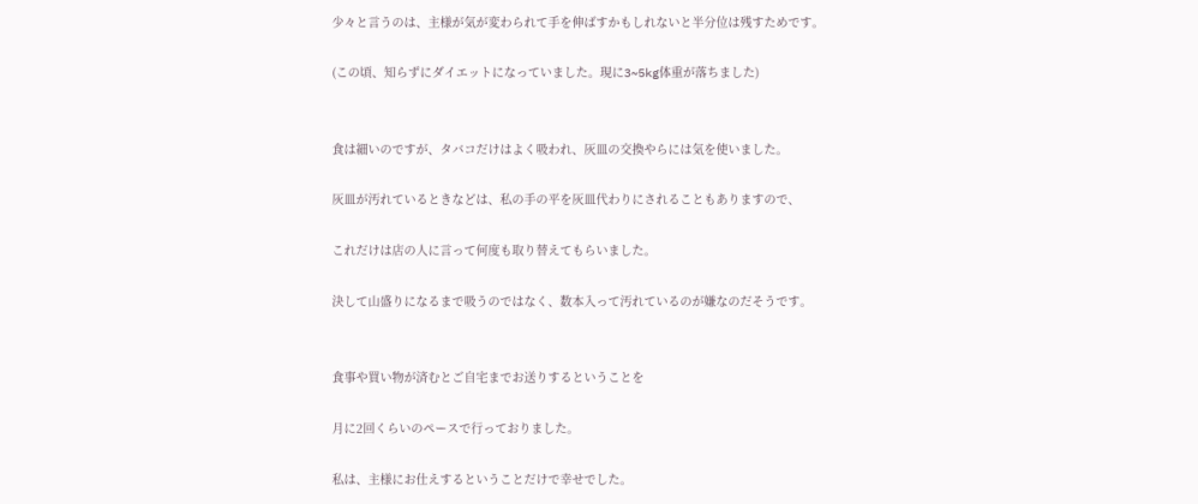少々と言うのは、主様が気が変わられて手を伸ばすかもしれないと半分位は残すためです。

(この頃、知らずにダイエットになっていました。現に3~5kg体重が落ちました)


食は細いのですが、タバコだけはよく吸われ、灰皿の交換やらには気を使いました。

灰皿が汚れているときなどは、私の手の平を灰皿代わりにされることもありますので、

これだけは店の人に言って何度も取り替えてもらいました。

決して山盛りになるまで吸うのではなく、数本入って汚れているのが嫌なのだそうです。


食事や買い物が済むとご自宅までお送りするということを

月に2回くらいのペースで行っておりました。

私は、主様にお仕えするということだけで幸せでした。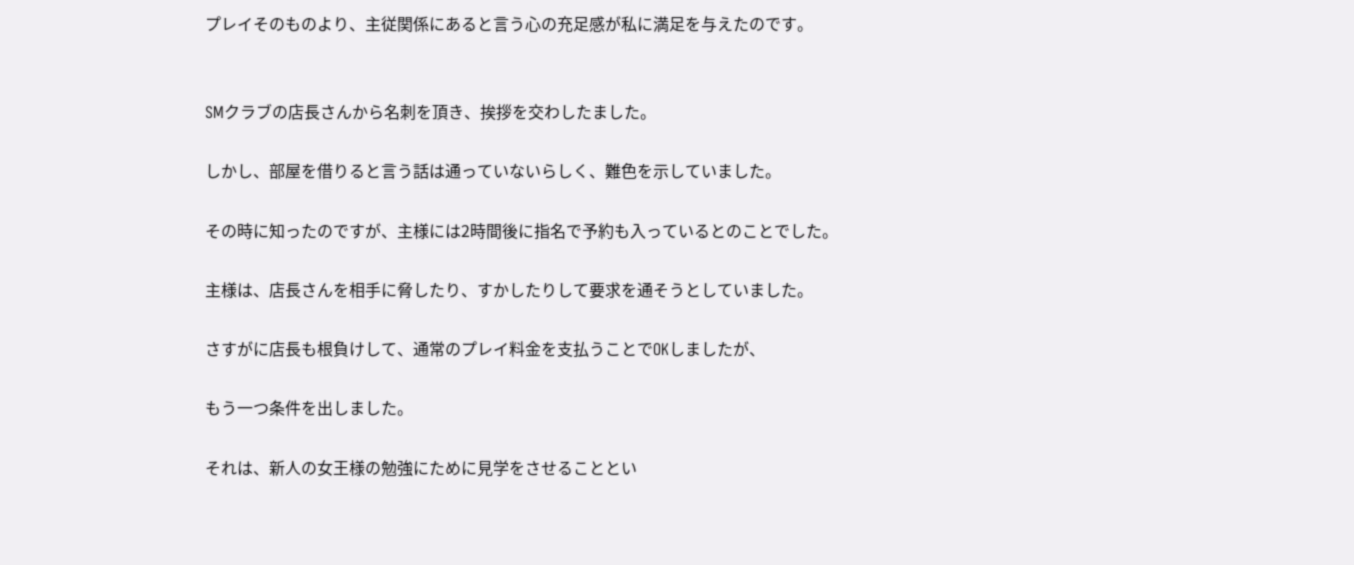プレイそのものより、主従関係にあると言う心の充足感が私に満足を与えたのです。


SMクラブの店長さんから名刺を頂き、挨拶を交わしたました。

しかし、部屋を借りると言う話は通っていないらしく、難色を示していました。

その時に知ったのですが、主様には2時間後に指名で予約も入っているとのことでした。

主様は、店長さんを相手に脅したり、すかしたりして要求を通そうとしていました。

さすがに店長も根負けして、通常のプレイ料金を支払うことでOKしましたが、

もう一つ条件を出しました。

それは、新人の女王様の勉強にために見学をさせることとい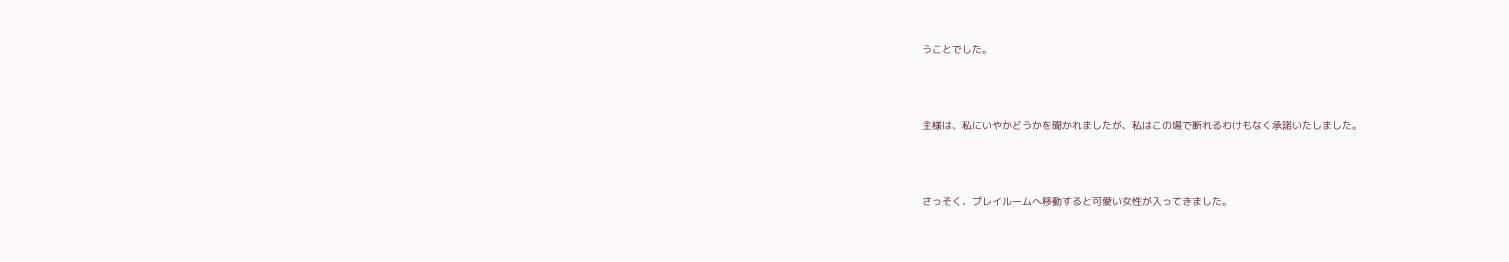うことでした。



主様は、私にいやかどうかを聞かれましたが、私はこの場で断れるわけもなく承諾いたしました。



さっそく、プレイルームへ移動すると可愛い女性が入ってきました。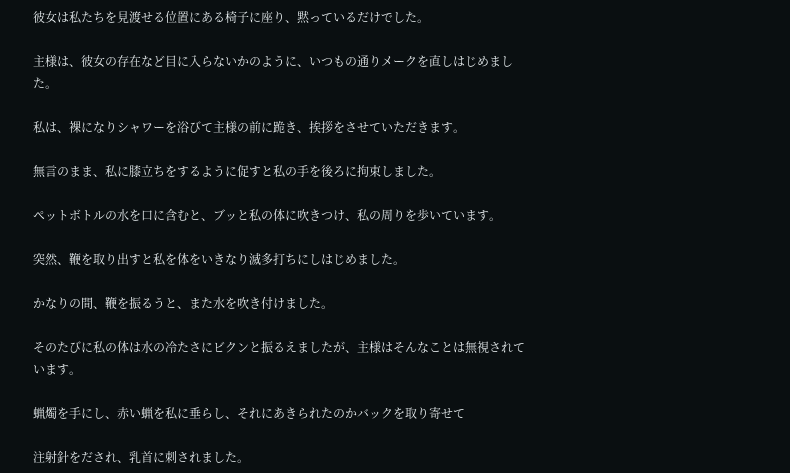彼女は私たちを見渡せる位置にある椅子に座り、黙っているだけでした。

主様は、彼女の存在など目に入らないかのように、いつもの通りメークを直しはじめました。

私は、裸になりシャワーを浴びて主様の前に跪き、挨拶をさせていただきます。

無言のまま、私に膝立ちをするように促すと私の手を後ろに拘束しました。

ペットボトルの水を口に含むと、ブッと私の体に吹きつけ、私の周りを歩いています。

突然、鞭を取り出すと私を体をいきなり滅多打ちにしはじめました。

かなりの間、鞭を振るうと、また水を吹き付けました。

そのたびに私の体は水の冷たさにビクンと振るえましたが、主様はそんなことは無視されています。

蝋燭を手にし、赤い蝋を私に垂らし、それにあきられたのかバックを取り寄せて

注射針をだされ、乳首に刺されました。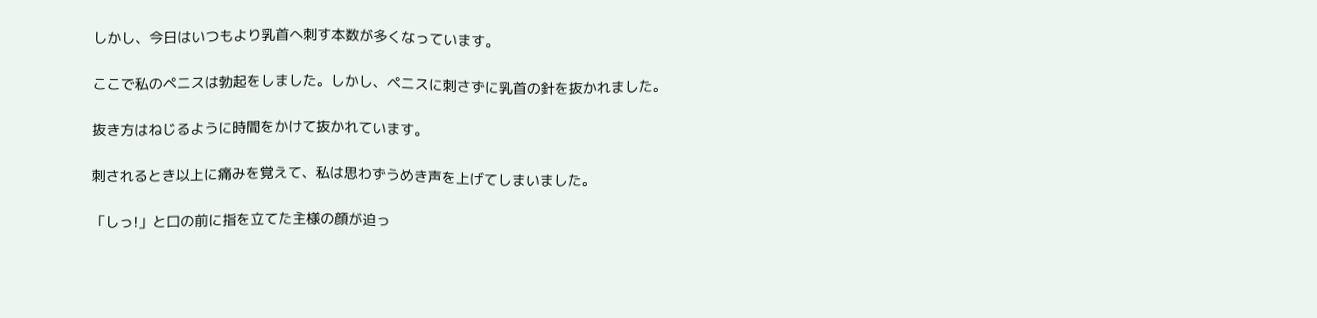しかし、今日はいつもより乳首へ刺す本数が多くなっています。

ここで私のペニスは勃起をしました。しかし、ペニスに刺さずに乳首の針を抜かれました。

抜き方はねじるように時間をかけて抜かれています。

刺されるとき以上に痛みを覚えて、私は思わずうめき声を上げてしまいました。

「しっ!」と口の前に指を立てた主様の顔が迫っ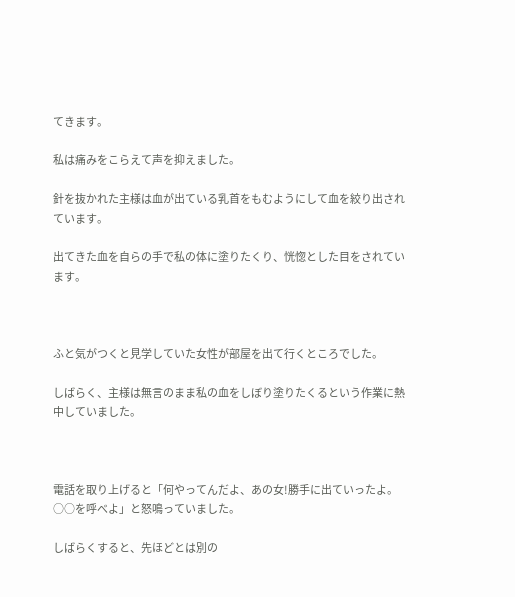てきます。

私は痛みをこらえて声を抑えました。

針を抜かれた主様は血が出ている乳首をもむようにして血を絞り出されています。

出てきた血を自らの手で私の体に塗りたくり、恍惚とした目をされています。



ふと気がつくと見学していた女性が部屋を出て行くところでした。

しばらく、主様は無言のまま私の血をしぼり塗りたくるという作業に熱中していました。



電話を取り上げると「何やってんだよ、あの女!勝手に出ていったよ。○○を呼べよ」と怒鳴っていました。

しばらくすると、先ほどとは別の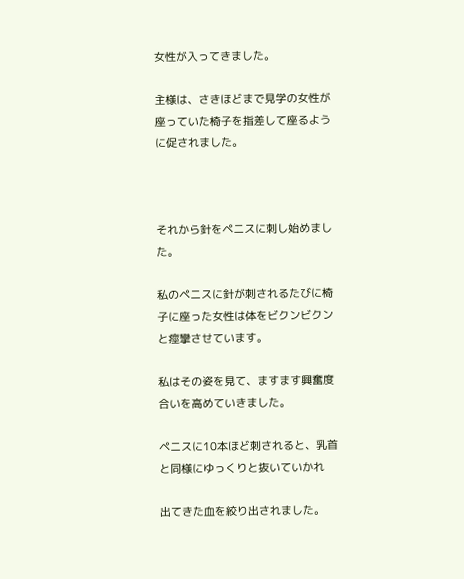女性が入ってきました。

主様は、さきほどまで見学の女性が座っていた椅子を指差して座るように促されました。



それから針をペニスに刺し始めました。

私のペニスに針が刺されるたびに椅子に座った女性は体をビクンビクンと痙攣させています。

私はその姿を見て、ますます興奮度合いを高めていきました。

ペニスに10本ほど刺されると、乳首と同様にゆっくりと抜いていかれ

出てきた血を絞り出されました。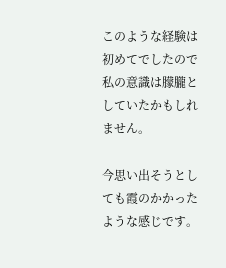このような経験は初めてでしたので私の意識は朦朧としていたかもしれません。

今思い出そうとしても霞のかかったような感じです。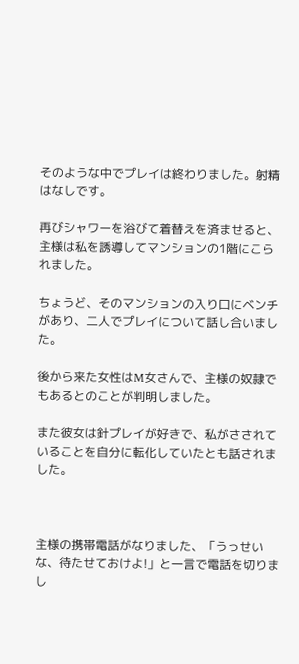そのような中でプレイは終わりました。射精はなしです。

再びシャワーを浴びて着替えを済ませると、主様は私を誘導してマンションの1階にこられました。

ちょうど、そのマンションの入り口にベンチがあり、二人でプレイについて話し合いました。

後から来た女性はM女さんで、主様の奴隷でもあるとのことが判明しました。

また彼女は針プレイが好きで、私がさされていることを自分に転化していたとも話されました。



主様の携帯電話がなりました、「うっせいな、待たせておけよ!」と一言で電話を切りまし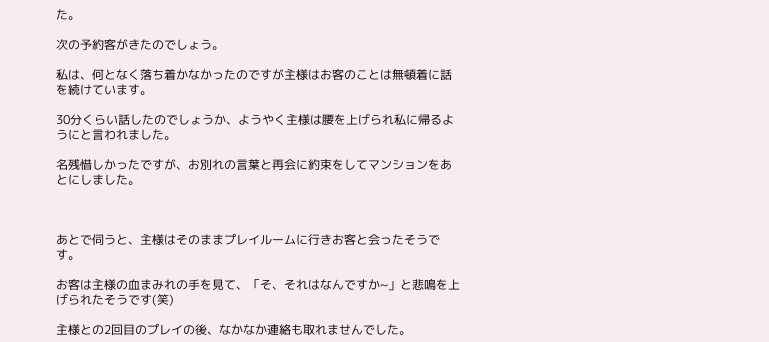た。

次の予約客がきたのでしょう。

私は、何となく落ち着かなかったのですが主様はお客のことは無頓着に話を続けています。

30分くらい話したのでしょうか、ようやく主様は腰を上げられ私に帰るようにと言われました。

名残惜しかったですが、お別れの言葉と再会に約束をしてマンションをあとにしました。



あとで伺うと、主様はそのままプレイルームに行きお客と会ったそうです。

お客は主様の血まみれの手を見て、「そ、それはなんですか~」と悲鳴を上げられたそうです(笑)

主様との2回目のプレイの後、なかなか連絡も取れませんでした。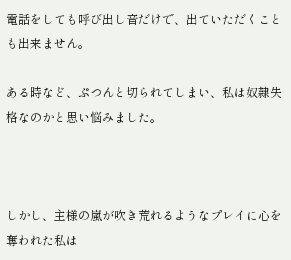電話をしても呼び出し音だけで、出ていただくことも出来ません。

ある時など、ぷつんと切られてしまい、私は奴隷失格なのかと思い悩みました。



しかし、主様の嵐が吹き荒れるようなプレイに心を奪われた私は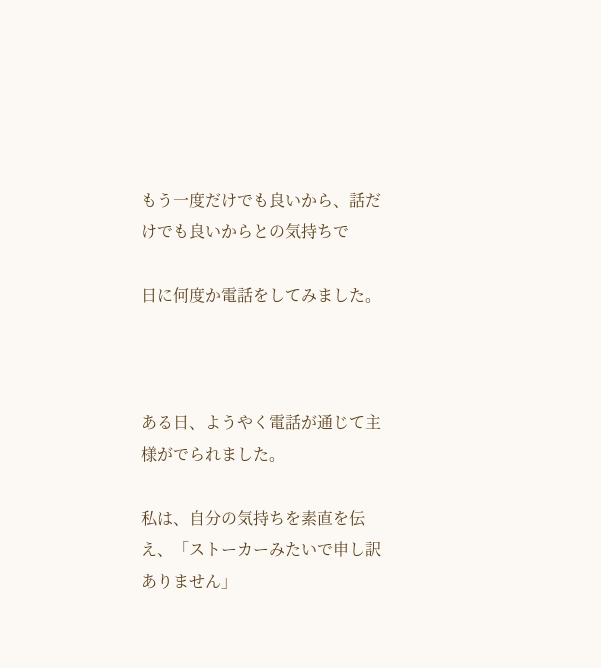もう一度だけでも良いから、話だけでも良いからとの気持ちで

日に何度か電話をしてみました。



ある日、ようやく電話が通じて主様がでられました。

私は、自分の気持ちを素直を伝え、「ストーカーみたいで申し訳ありません」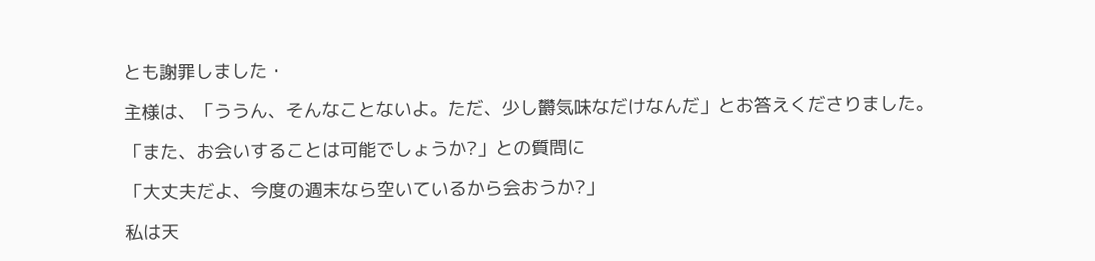とも謝罪しました・

主様は、「ううん、そんなことないよ。ただ、少し欝気味なだけなんだ」とお答えくださりました。

「また、お会いすることは可能でしょうか?」との質問に

「大丈夫だよ、今度の週末なら空いているから会おうか?」

私は天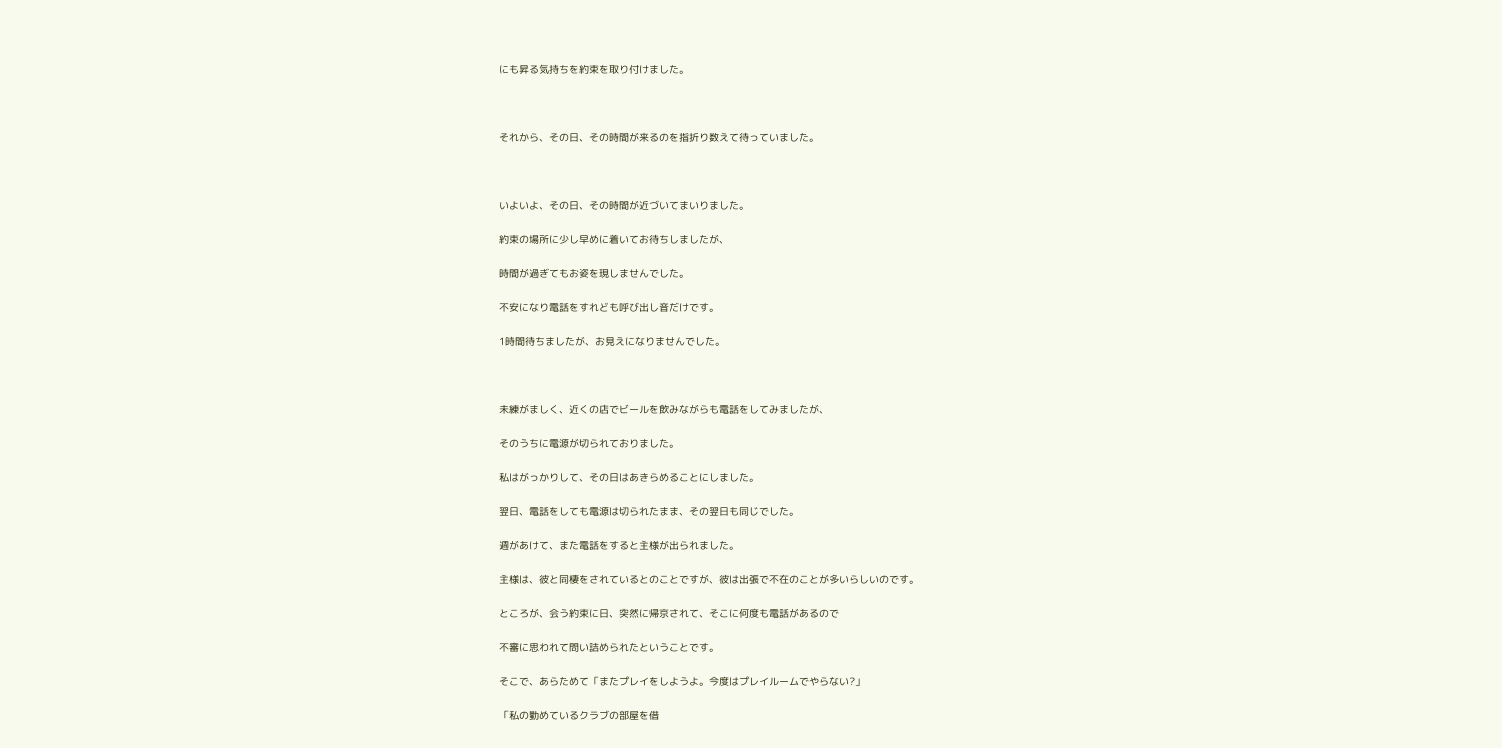にも昇る気持ちを約束を取り付けました。



それから、その日、その時間が来るのを指折り数えて待っていました。



いよいよ、その日、その時間が近づいてまいりました。

約束の場所に少し早めに着いてお待ちしましたが、

時間が過ぎてもお姿を現しませんでした。

不安になり電話をすれども呼び出し音だけです。

1時間待ちましたが、お見えになりませんでした。



未練がましく、近くの店でビールを飲みながらも電話をしてみましたが、

そのうちに電源が切られておりました。

私はがっかりして、その日はあきらめることにしました。

翌日、電話をしても電源は切られたまま、その翌日も同じでした。

週があけて、また電話をすると主様が出られました。

主様は、彼と同棲をされているとのことですが、彼は出張で不在のことが多いらしいのです。

ところが、会う約束に日、突然に帰京されて、そこに何度も電話があるので

不審に思われて問い詰められたということです。

そこで、あらためて「またプレイをしようよ。今度はプレイルームでやらない?」

「私の勤めているクラブの部屋を借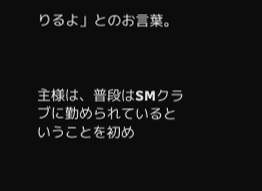りるよ」とのお言葉。



主様は、普段はSMクラブに勤められているということを初め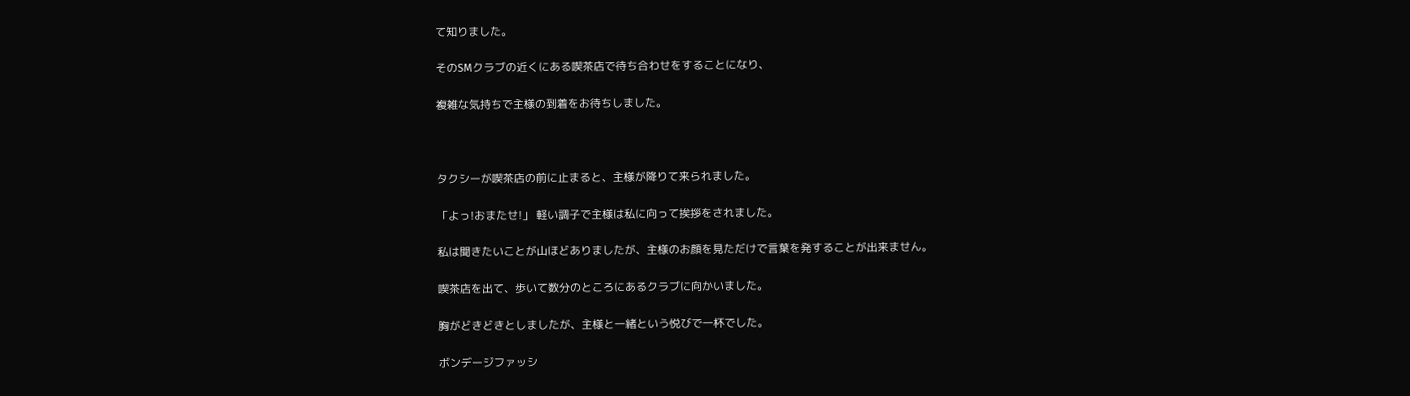て知りました。

そのSMクラブの近くにある喫茶店で待ち合わせをすることになり、

複雑な気持ちで主様の到着をお待ちしました。



タクシーが喫茶店の前に止まると、主様が降りて来られました。

「よっ!おまたせ!」 軽い調子で主様は私に向って挨拶をされました。

私は聞きたいことが山ほどありましたが、主様のお顔を見ただけで言葉を発することが出来ません。

喫茶店を出て、歩いて数分のところにあるクラブに向かいました。

胸がどきどきとしましたが、主様と一緒という悦びで一杯でした。

ボンデージファッシ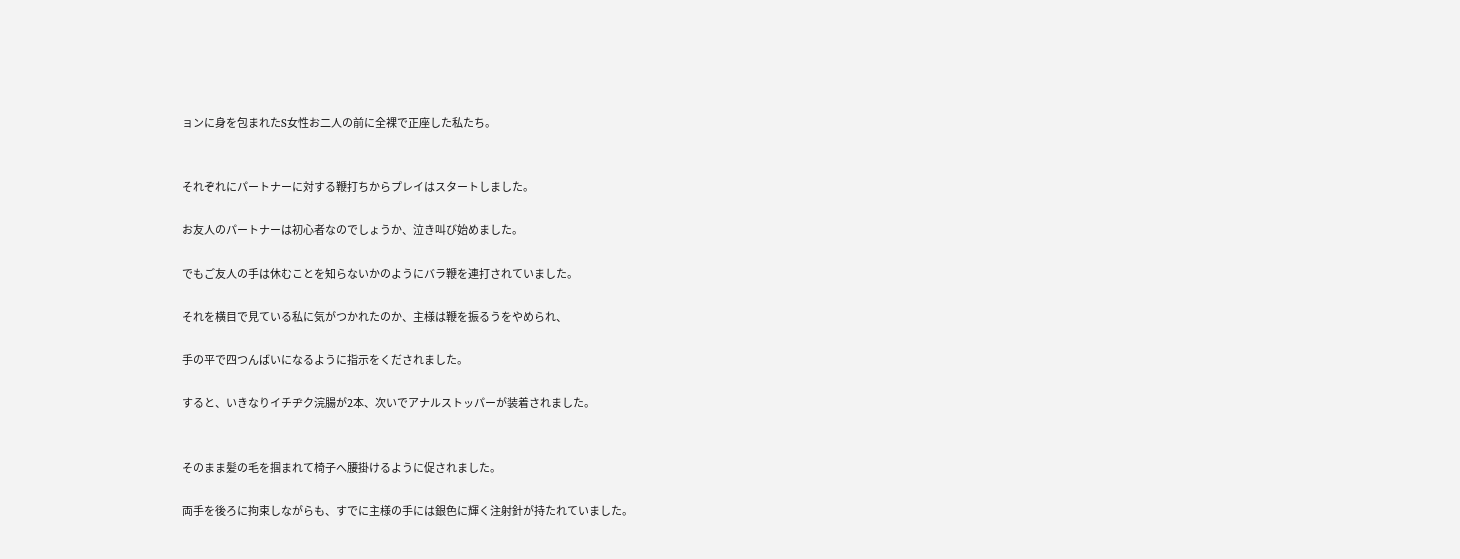ョンに身を包まれたS女性お二人の前に全裸で正座した私たち。


それぞれにパートナーに対する鞭打ちからプレイはスタートしました。

お友人のパートナーは初心者なのでしょうか、泣き叫び始めました。

でもご友人の手は休むことを知らないかのようにバラ鞭を連打されていました。

それを横目で見ている私に気がつかれたのか、主様は鞭を振るうをやめられ、

手の平で四つんばいになるように指示をくだされました。

すると、いきなりイチヂク浣腸が2本、次いでアナルストッパーが装着されました。


そのまま髪の毛を掴まれて椅子へ腰掛けるように促されました。

両手を後ろに拘束しながらも、すでに主様の手には銀色に輝く注射針が持たれていました。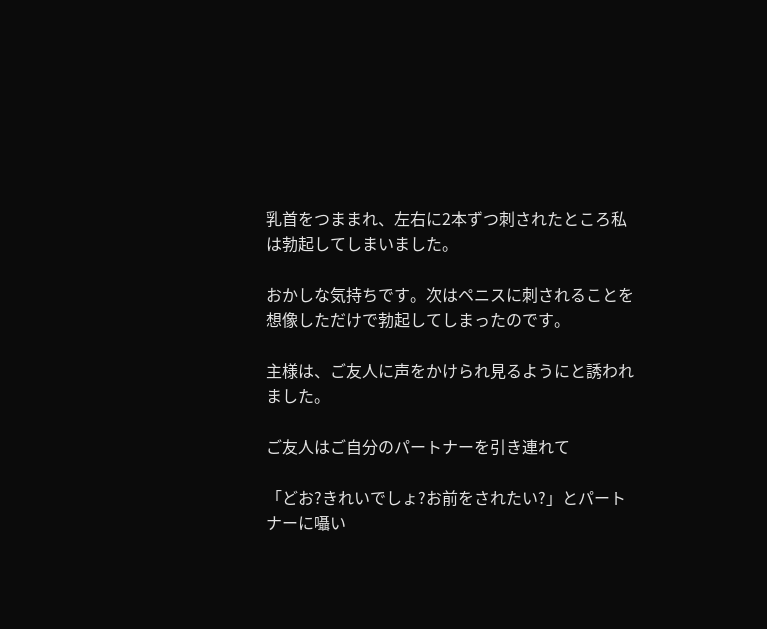乳首をつままれ、左右に2本ずつ刺されたところ私は勃起してしまいました。

おかしな気持ちです。次はペニスに刺されることを想像しただけで勃起してしまったのです。

主様は、ご友人に声をかけられ見るようにと誘われました。

ご友人はご自分のパートナーを引き連れて

「どお?きれいでしょ?お前をされたい?」とパートナーに囁い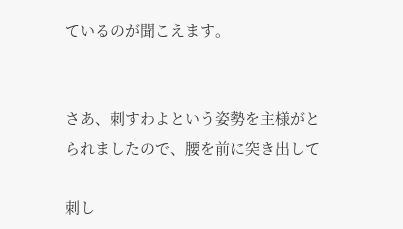ているのが聞こえます。


さあ、刺すわよという姿勢を主様がとられましたので、腰を前に突き出して

刺し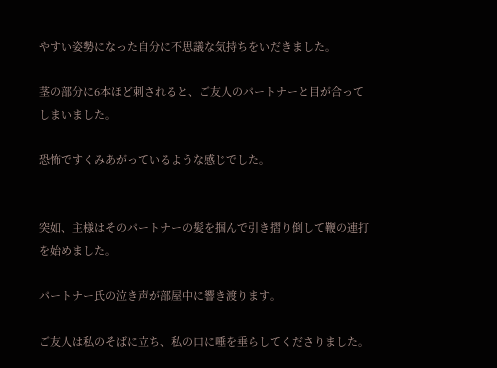やすい姿勢になった自分に不思議な気持ちをいだきました。

茎の部分に6本ほど刺されると、ご友人のパートナーと目が合ってしまいました。

恐怖ですくみあがっているような感じでした。


突如、主様はそのパートナーの髪を掴んで引き摺り倒して鞭の連打を始めました。

パートナー氏の泣き声が部屋中に響き渡ります。

ご友人は私のそばに立ち、私の口に唾を垂らしてくださりました。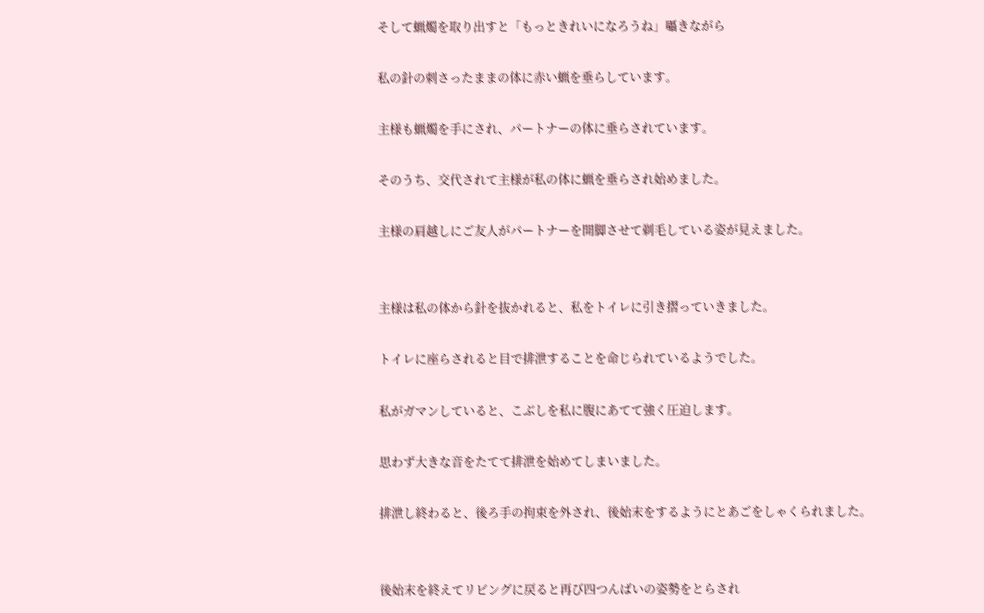そして蝋燭を取り出すと「もっときれいになろうね」囁きながら

私の針の刺さったままの体に赤い蝋を垂らしています。

主様も蝋燭を手にされ、パートナーの体に垂らされています。

そのうち、交代されて主様が私の体に蝋を垂らされ始めました。

主様の肩越しにご友人がパートナーを開脚させて剃毛している姿が見えました。


主様は私の体から針を抜かれると、私をトイレに引き摺っていきました。

トイレに座らされると目で排泄することを命じられているようでした。

私がガマンしていると、こぶしを私に腹にあてて強く圧迫します。

思わず大きな音をたてて排泄を始めてしまいました。

排泄し終わると、後ろ手の拘束を外され、後始末をするようにとあごをしゃくられました。


後始末を終えてリビングに戻ると再び四つんばいの姿勢をとらされ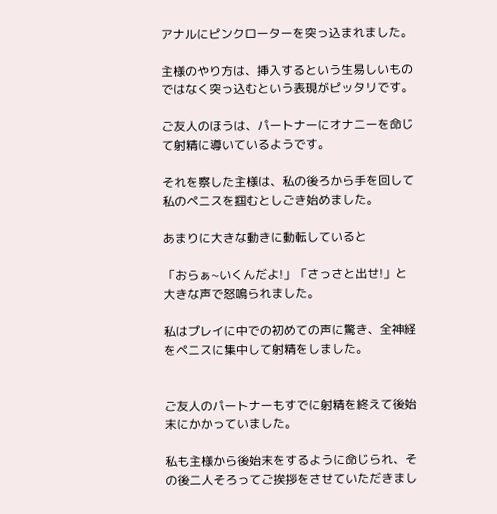アナルにピンクローターを突っ込まれました。

主様のやり方は、挿入するという生易しいものではなく突っ込むという表現がピッタリです。

ご友人のほうは、パートナーにオナニーを命じて射精に導いているようです。

それを察した主様は、私の後ろから手を回して私のペニスを掴むとしごき始めました。

あまりに大きな動きに動転していると

「おらぁ~いくんだよ!」「さっさと出せ!」と大きな声で怒鳴られました。

私はプレイに中での初めての声に驚き、全神経をペニスに集中して射精をしました。


ご友人のパートナーもすでに射精を終えて後始末にかかっていました。

私も主様から後始末をするように命じられ、その後二人そろってご挨拶をさせていただきまし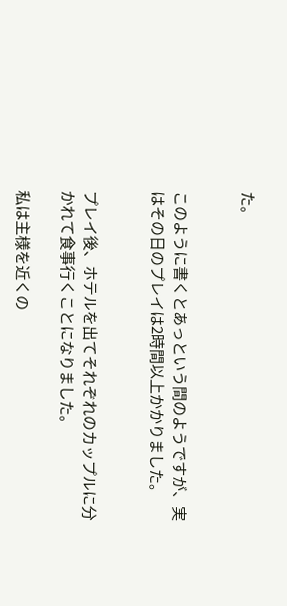た。


このように書くとあっという間のようですが、実はその日のプレイは2時間以上かかりました。


プレイ後、ホテルを出てそれぞれのカップルに分かれて食事行くことになりました。

私は主様を近くの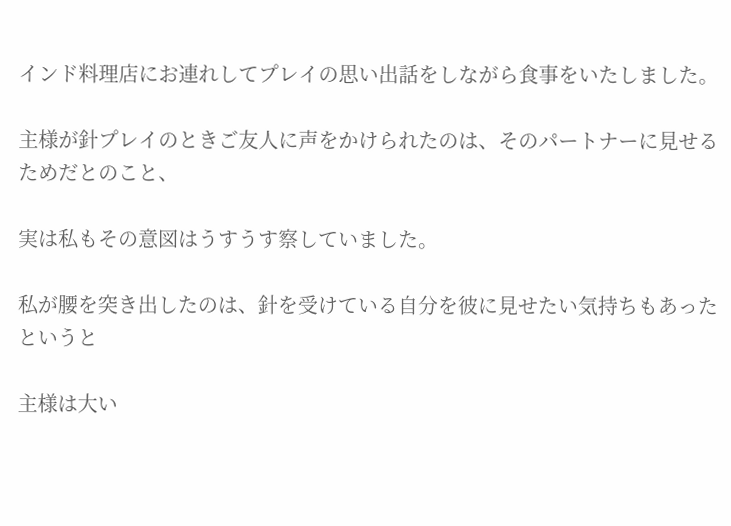インド料理店にお連れしてプレイの思い出話をしながら食事をいたしました。

主様が針プレイのときご友人に声をかけられたのは、そのパートナーに見せるためだとのこと、

実は私もその意図はうすうす察していました。

私が腰を突き出したのは、針を受けている自分を彼に見せたい気持ちもあったというと

主様は大い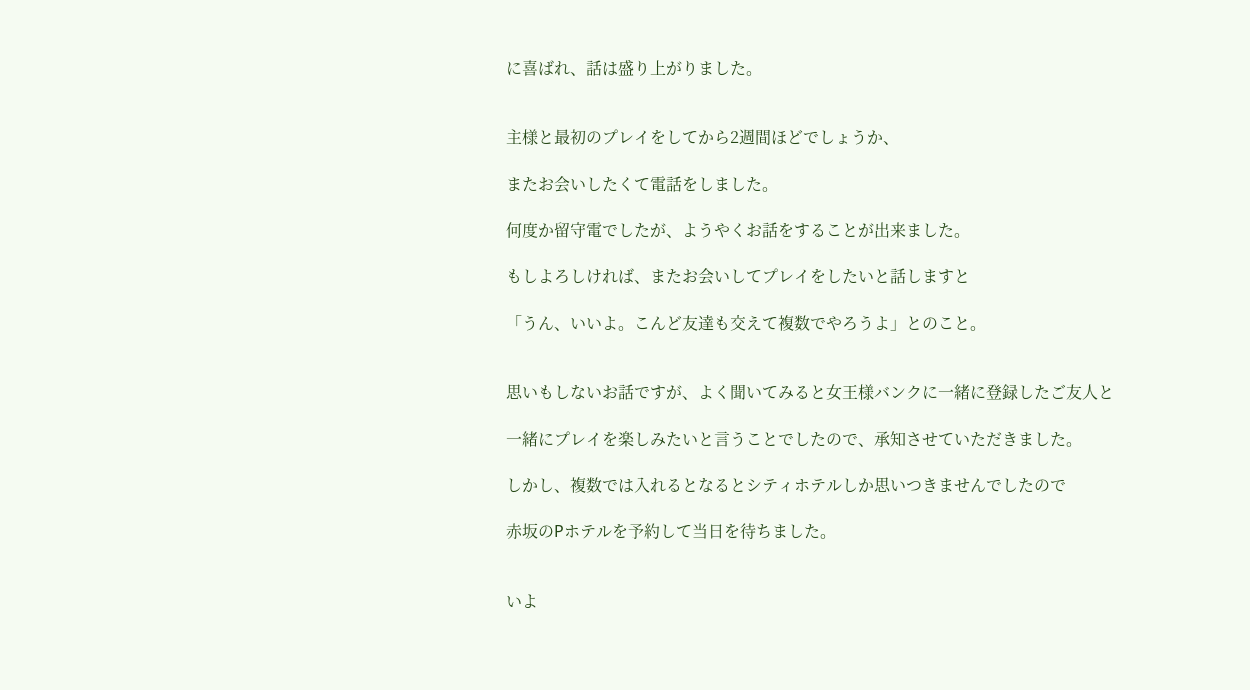に喜ばれ、話は盛り上がりました。


主様と最初のプレイをしてから2週間ほどでしょうか、

またお会いしたくて電話をしました。

何度か留守電でしたが、ようやくお話をすることが出来ました。

もしよろしければ、またお会いしてプレイをしたいと話しますと

「うん、いいよ。こんど友達も交えて複数でやろうよ」とのこと。


思いもしないお話ですが、よく聞いてみると女王様バンクに一緒に登録したご友人と

一緒にプレイを楽しみたいと言うことでしたので、承知させていただきました。

しかし、複数では入れるとなるとシティホテルしか思いつきませんでしたので

赤坂のPホテルを予約して当日を待ちました。


いよ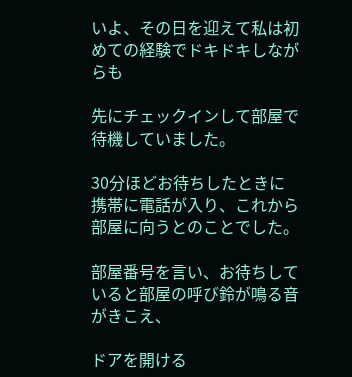いよ、その日を迎えて私は初めての経験でドキドキしながらも

先にチェックインして部屋で待機していました。

30分ほどお待ちしたときに携帯に電話が入り、これから部屋に向うとのことでした。

部屋番号を言い、お待ちしていると部屋の呼び鈴が鳴る音がきこえ、

ドアを開ける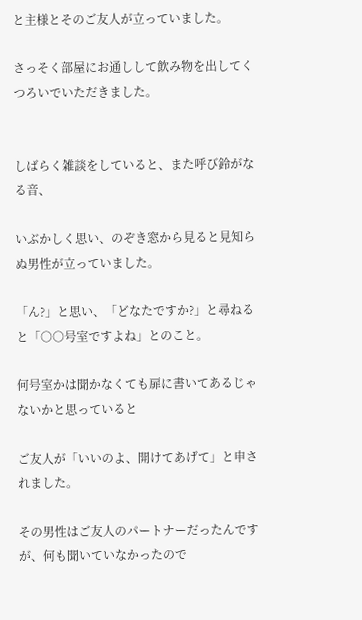と主様とそのご友人が立っていました。

さっそく部屋にお通しして飲み物を出してくつろいでいただきました。


しばらく雑談をしていると、また呼び鈴がなる音、

いぶかしく思い、のぞき窓から見ると見知らぬ男性が立っていました。

「ん?」と思い、「どなたですか?」と尋ねると「○○号室ですよね」とのこと。

何号室かは聞かなくても扉に書いてあるじゃないかと思っていると

ご友人が「いいのよ、開けてあげて」と申されました。

その男性はご友人のパートナーだったんですが、何も聞いていなかったので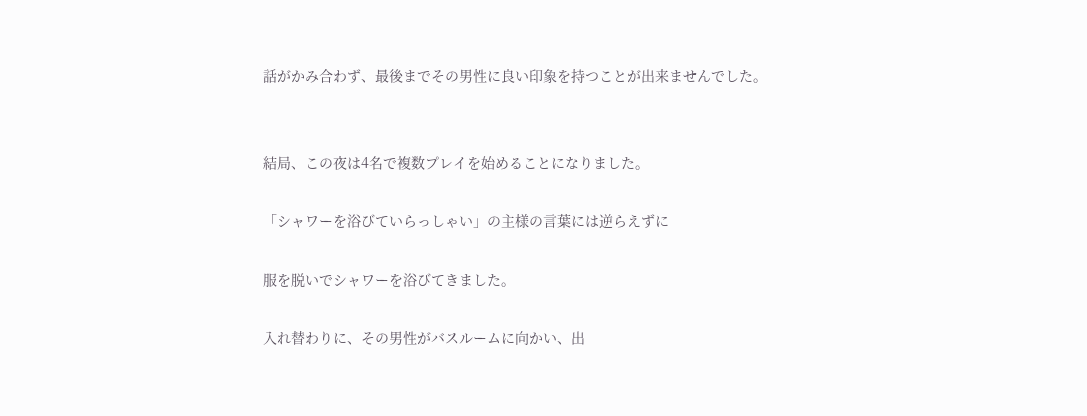話がかみ合わず、最後までその男性に良い印象を持つことが出来ませんでした。


結局、この夜は4名で複数プレイを始めることになりました。

「シャワーを浴びていらっしゃい」の主様の言葉には逆らえずに

服を脱いでシャワーを浴びてきました。

入れ替わりに、その男性がバスルームに向かい、出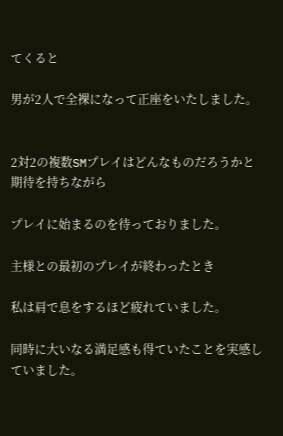てくると

男が2人で全裸になって正座をいたしました。


2対2の複数SMプレイはどんなものだろうかと期待を持ちながら

プレイに始まるのを待っておりました。

主様との最初のプレイが終わったとき

私は肩で息をするほど疲れていました。

同時に大いなる満足感も得ていたことを実感していました。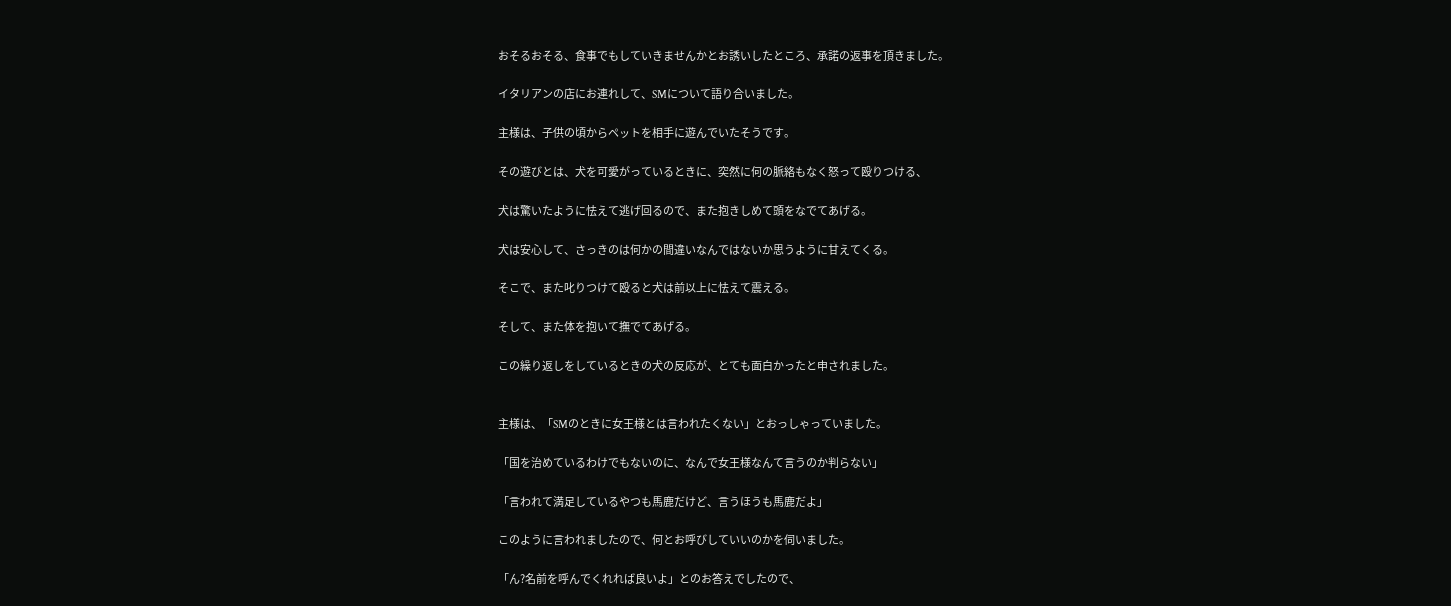おそるおそる、食事でもしていきませんかとお誘いしたところ、承諾の返事を頂きました。

イタリアンの店にお連れして、SMについて語り合いました。

主様は、子供の頃からペットを相手に遊んでいたそうです。

その遊びとは、犬を可愛がっているときに、突然に何の脈絡もなく怒って殴りつける、

犬は驚いたように怯えて逃げ回るので、また抱きしめて頭をなでてあげる。

犬は安心して、さっきのは何かの間違いなんではないか思うように甘えてくる。

そこで、また叱りつけて殴ると犬は前以上に怯えて震える。

そして、また体を抱いて撫でてあげる。

この繰り返しをしているときの犬の反応が、とても面白かったと申されました。


主様は、「SMのときに女王様とは言われたくない」とおっしゃっていました。

「国を治めているわけでもないのに、なんで女王様なんて言うのか判らない」

「言われて満足しているやつも馬鹿だけど、言うほうも馬鹿だよ」

このように言われましたので、何とお呼びしていいのかを伺いました。

「ん?名前を呼んでくれれば良いよ」とのお答えでしたので、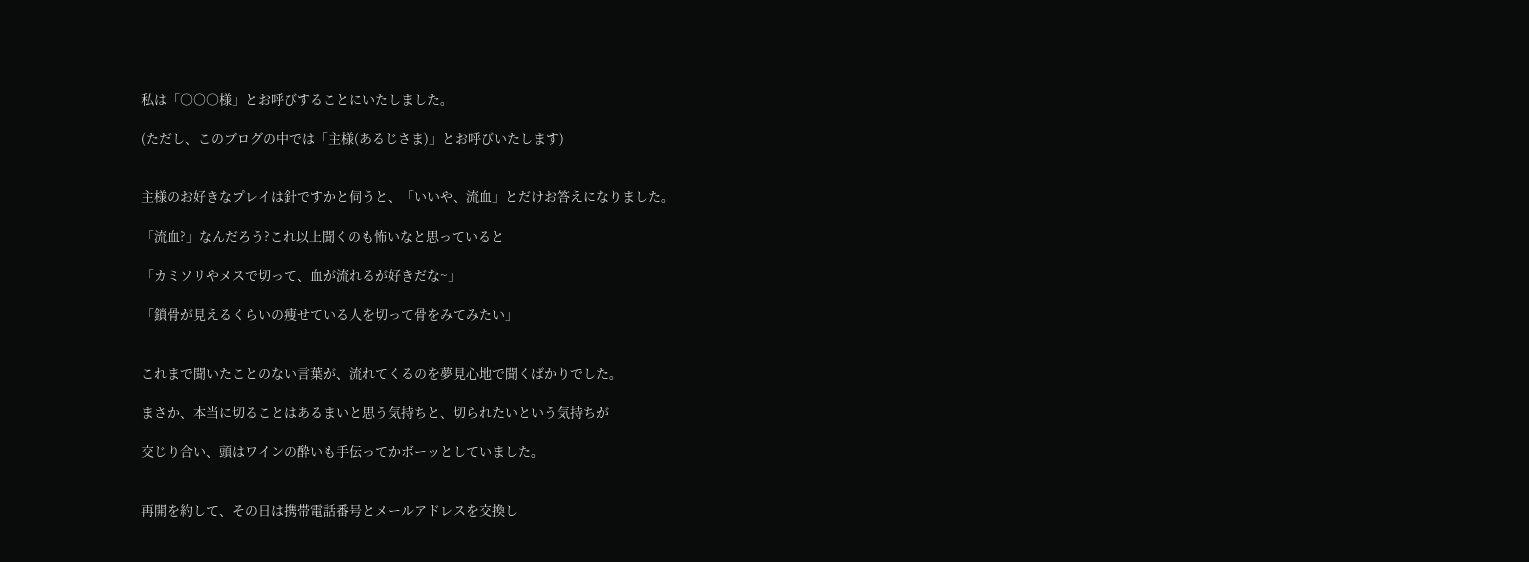私は「○○○様」とお呼びすることにいたしました。

(ただし、このブログの中では「主様(あるじさま)」とお呼びいたします)


主様のお好きなプレイは針ですかと伺うと、「いいや、流血」とだけお答えになりました。

「流血?」なんだろう?これ以上聞くのも怖いなと思っていると

「カミソリやメスで切って、血が流れるが好きだな~」

「鎖骨が見えるくらいの痩せている人を切って骨をみてみたい」


これまで聞いたことのない言葉が、流れてくるのを夢見心地で聞くばかりでした。

まさか、本当に切ることはあるまいと思う気持ちと、切られたいという気持ちが

交じり合い、頭はワインの酔いも手伝ってかボーッとしていました。


再開を約して、その日は携帯電話番号とメールアドレスを交換し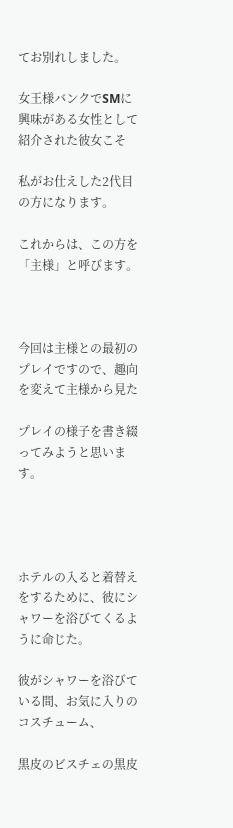てお別れしました。

女王様バンクでSMに興味がある女性として紹介された彼女こそ

私がお仕えした2代目の方になります。

これからは、この方を「主様」と呼びます。



今回は主様との最初のプレイですので、趣向を変えて主様から見た

プレイの様子を書き綴ってみようと思います。




ホテルの入ると着替えをするために、彼にシャワーを浴びてくるように命じた。

彼がシャワーを浴びている間、お気に入りのコスチューム、

黒皮のビスチェの黒皮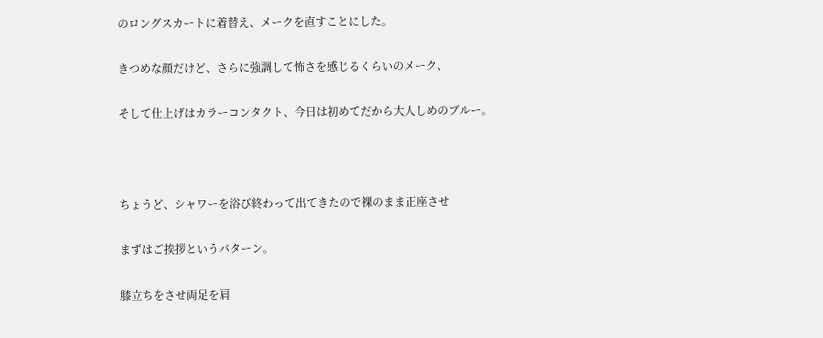のロングスカートに着替え、メークを直すことにした。

きつめな顔だけど、さらに強調して怖さを感じるくらいのメーク、

そして仕上げはカラーコンタクト、今日は初めてだから大人しめのブルー。



ちょうど、シャワーを浴び終わって出てきたので裸のまま正座させ

まずはご挨拶というパターン。

膝立ちをさせ両足を肩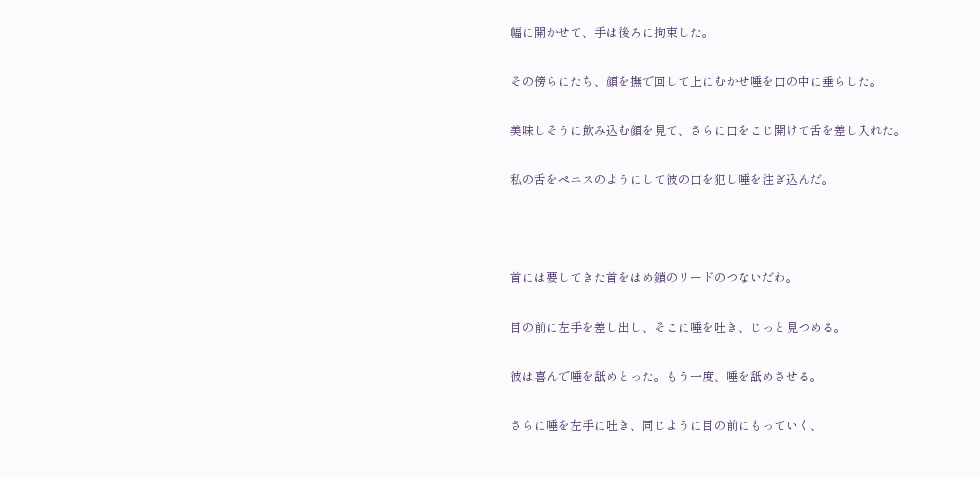幅に開かせて、手は後ろに拘束した。

その傍らにたち、顔を撫で回して上にむかせ唾を口の中に垂らした。

美味しそうに飲み込む顔を見て、さらに口をこじ開けて舌を差し入れた。

私の舌をペニスのようにして彼の口を犯し唾を注ぎ込んだ。



首には要してきた首をはめ鎖のリードのつないだわ。

目の前に左手を差し出し、そこに唾を吐き、じっと見つめる。

彼は喜んで唾を舐めとった。もう一度、唾を舐めさせる。

さらに唾を左手に吐き、同じように目の前にもっていく、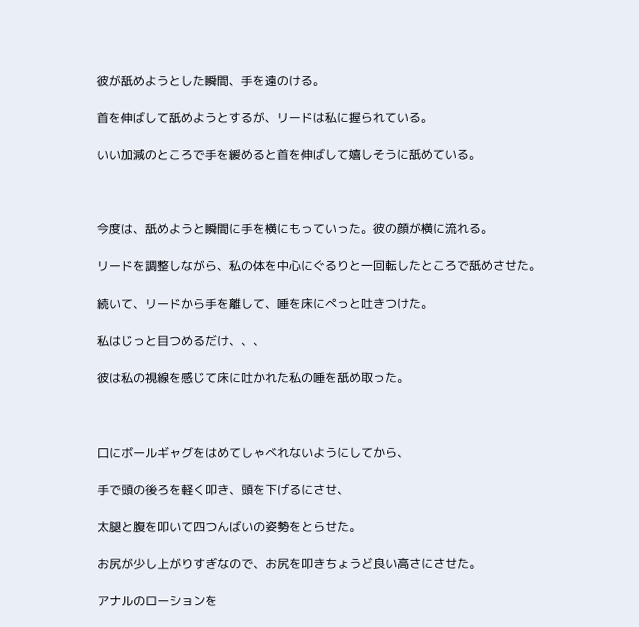彼が舐めようとした瞬間、手を遠のける。

首を伸ばして舐めようとするが、リードは私に握られている。

いい加減のところで手を緩めると首を伸ばして嬉しそうに舐めている。



今度は、舐めようと瞬間に手を横にもっていった。彼の顔が横に流れる。

リードを調整しながら、私の体を中心にぐるりと一回転したところで舐めさせた。

続いて、リードから手を離して、唾を床にぺっと吐きつけた。

私はじっと目つめるだけ、、、

彼は私の視線を感じて床に吐かれた私の唾を舐め取った。



口にボールギャグをはめてしゃべれないようにしてから、

手で頭の後ろを軽く叩き、頭を下げるにさせ、

太腿と腹を叩いて四つんばいの姿勢をとらせた。

お尻が少し上がりすぎなので、お尻を叩きちょうど良い高さにさせた。

アナルのローションを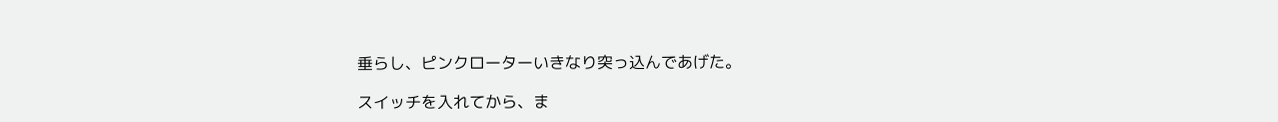垂らし、ピンクローターいきなり突っ込んであげた。

スイッチを入れてから、ま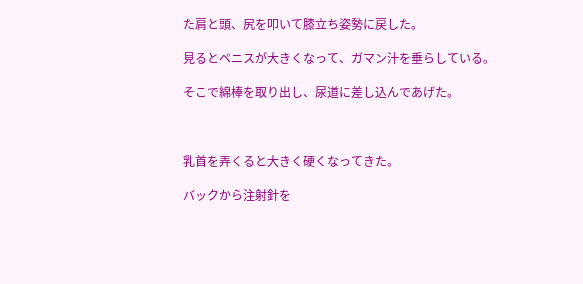た肩と頭、尻を叩いて膝立ち姿勢に戻した。

見るとペニスが大きくなって、ガマン汁を垂らしている。

そこで綿棒を取り出し、尿道に差し込んであげた。



乳首を弄くると大きく硬くなってきた。

バックから注射針を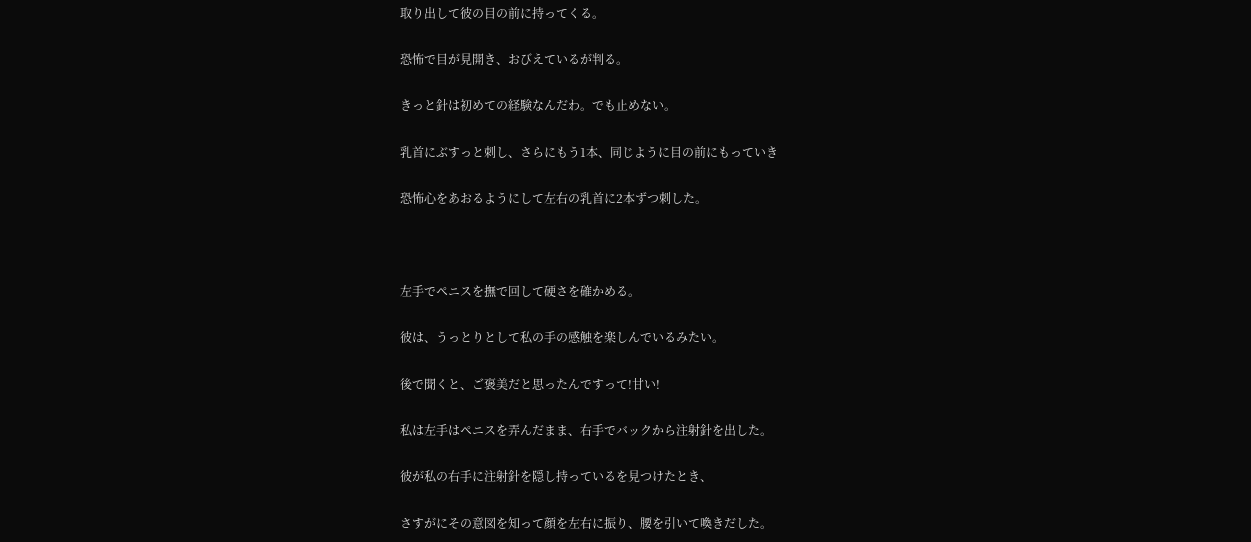取り出して彼の目の前に持ってくる。

恐怖で目が見開き、おびえているが判る。

きっと針は初めての経験なんだわ。でも止めない。

乳首にぶすっと刺し、さらにもう1本、同じように目の前にもっていき

恐怖心をあおるようにして左右の乳首に2本ずつ刺した。



左手でペニスを撫で回して硬さを確かめる。

彼は、うっとりとして私の手の感触を楽しんでいるみたい。

後で聞くと、ご褒美だと思ったんですって!甘い!

私は左手はペニスを弄んだまま、右手でバックから注射針を出した。

彼が私の右手に注射針を隠し持っているを見つけたとき、

さすがにその意図を知って顔を左右に振り、腰を引いて喚きだした。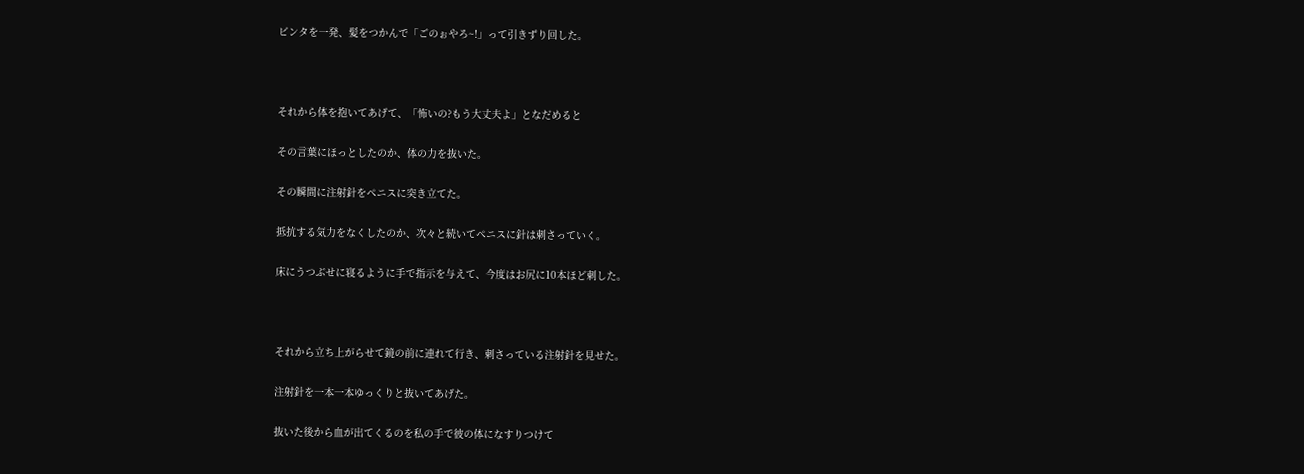ビンタを一発、髪をつかんで「ごのぉやろ~!」って引きずり回した。



それから体を抱いてあげて、「怖いの?もう大丈夫よ」となだめると

その言葉にほっとしたのか、体の力を抜いた。

その瞬間に注射針をペニスに突き立てた。

抵抗する気力をなくしたのか、次々と続いてペニスに針は刺さっていく。

床にうつぶせに寝るように手で指示を与えて、今度はお尻に10本ほど刺した。



それから立ち上がらせて鏡の前に連れて行き、刺さっている注射針を見せた。

注射針を一本一本ゆっくりと抜いてあげた。

抜いた後から血が出てくるのを私の手で彼の体になすりつけて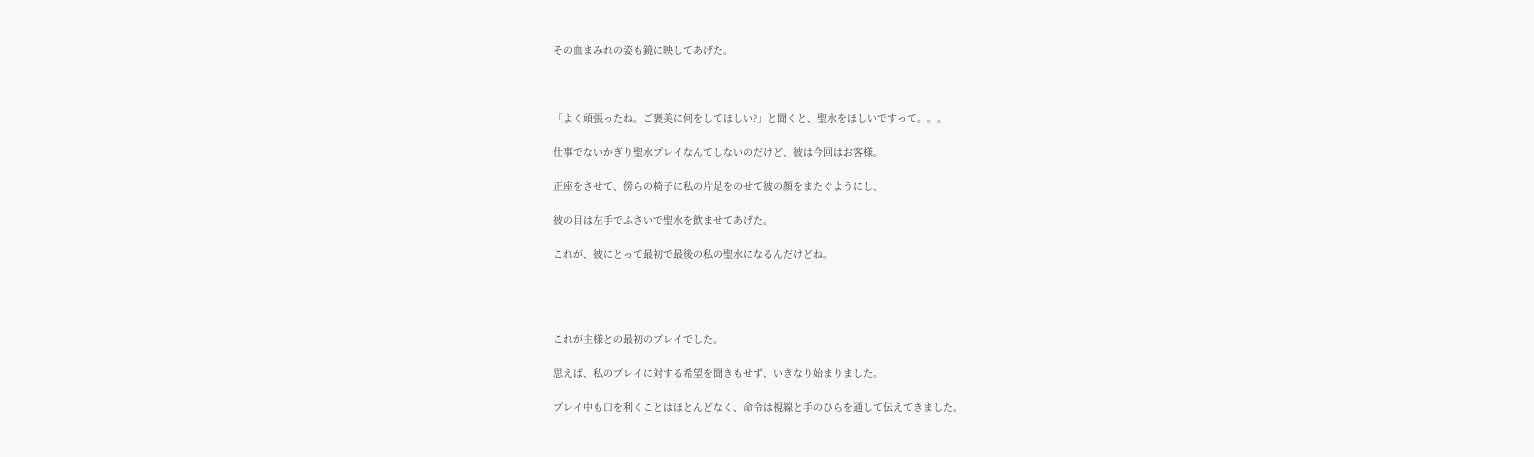その血まみれの姿も鏡に映してあげた。



「よく頑張ったね。ご褒美に何をしてほしい?」と聞くと、聖水をほしいですって。。。

仕事でないかぎり聖水プレイなんてしないのだけど、彼は今回はお客様。

正座をさせて、傍らの椅子に私の片足をのせて彼の顔をまたぐようにし、

彼の目は左手でふさいで聖水を飲ませてあげた。

これが、彼にとって最初で最後の私の聖水になるんだけどね。




これが主様との最初のプレイでした。

思えば、私のプレイに対する希望を聞きもせず、いきなり始まりました。

プレイ中も口を利くことはほとんどなく、命令は視線と手のひらを通して伝えてきました。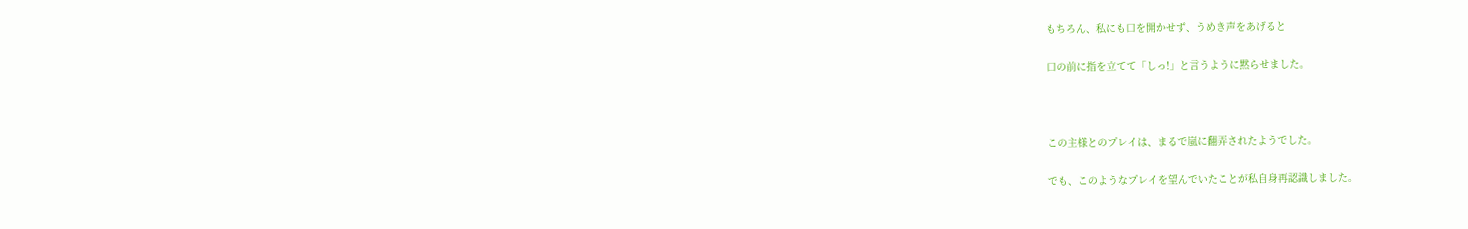もちろん、私にも口を開かせず、うめき声をあげると

口の前に指を立てて「しっ!」と言うように黙らせました。



この主様とのプレイは、まるで嵐に翻弄されたようでした。

でも、このようなプレイを望んでいたことが私自身再認識しました。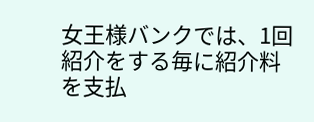女王様バンクでは、1回紹介をする毎に紹介料を支払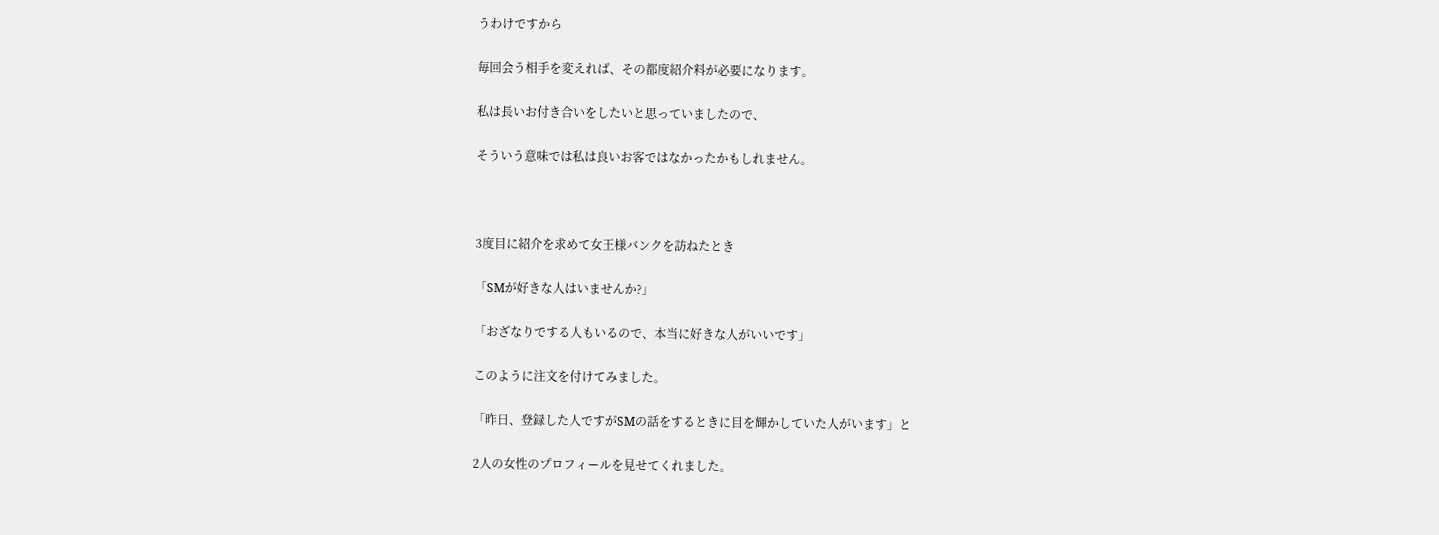うわけですから

毎回会う相手を変えれば、その都度紹介料が必要になります。

私は長いお付き合いをしたいと思っていましたので、

そういう意味では私は良いお客ではなかったかもしれません。



3度目に紹介を求めて女王様バンクを訪ねたとき

「SMが好きな人はいませんか?」

「おざなりでする人もいるので、本当に好きな人がいいです」

このように注文を付けてみました。

「昨日、登録した人ですがSMの話をするときに目を輝かしていた人がいます」と

2人の女性のプロフィールを見せてくれました。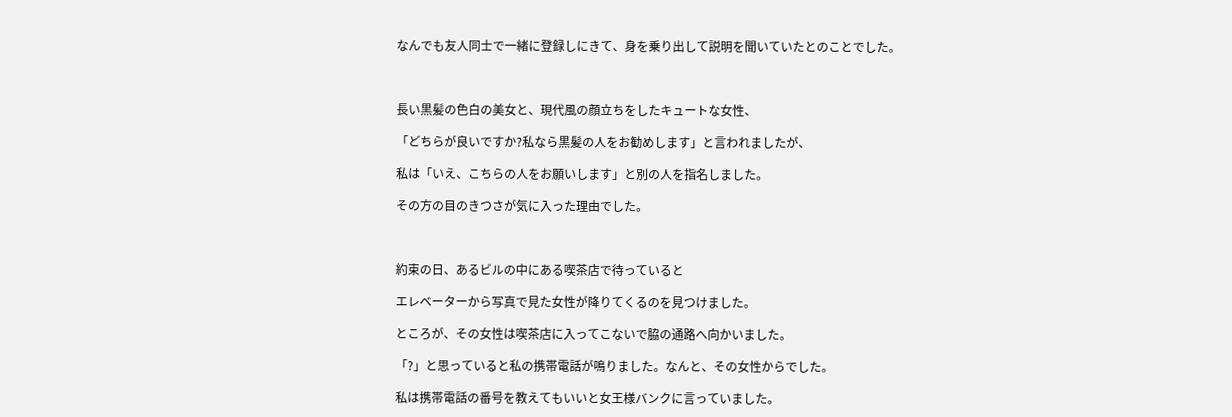なんでも友人同士で一緒に登録しにきて、身を乗り出して説明を聞いていたとのことでした。



長い黒髪の色白の美女と、現代風の顔立ちをしたキュートな女性、

「どちらが良いですか?私なら黒髪の人をお勧めします」と言われましたが、

私は「いえ、こちらの人をお願いします」と別の人を指名しました。

その方の目のきつさが気に入った理由でした。



約束の日、あるビルの中にある喫茶店で待っていると

エレベーターから写真で見た女性が降りてくるのを見つけました。

ところが、その女性は喫茶店に入ってこないで脇の通路へ向かいました。

「?」と思っていると私の携帯電話が鳴りました。なんと、その女性からでした。

私は携帯電話の番号を教えてもいいと女王様バンクに言っていました。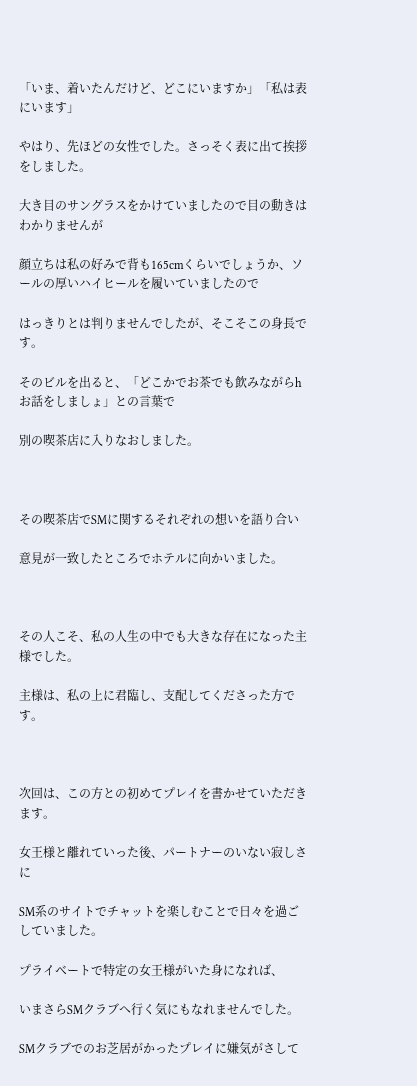「いま、着いたんだけど、どこにいますか」「私は表にいます」

やはり、先ほどの女性でした。さっそく表に出て挨拶をしました。

大き目のサングラスをかけていましたので目の動きはわかりませんが

顔立ちは私の好みで背も165cmくらいでしょうか、ソールの厚いハイヒールを履いていましたので

はっきりとは判りませんでしたが、そこそこの身長です。

そのビルを出ると、「どこかでお茶でも飲みながらhお話をしましょ」との言葉で

別の喫茶店に入りなおしました。



その喫茶店でSMに関するそれぞれの想いを語り合い

意見が一致したところでホテルに向かいました。



その人こそ、私の人生の中でも大きな存在になった主様でした。

主様は、私の上に君臨し、支配してくださった方です。



次回は、この方との初めてプレイを書かせていただきます。

女王様と離れていった後、パートナーのいない寂しさに

SM系のサイトでチャットを楽しむことで日々を過ごしていました。

プライベートで特定の女王様がいた身になれば、

いまさらSMクラブへ行く気にもなれませんでした。

SMクラブでのお芝居がかったプレイに嫌気がさして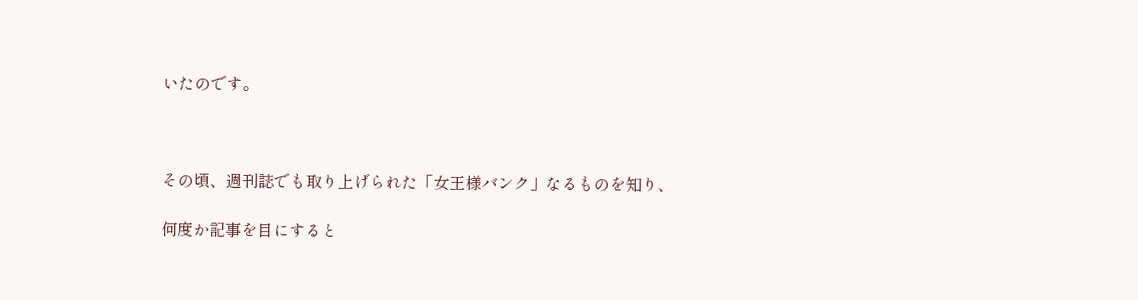いたのです。



その頃、週刊誌でも取り上げられた「女王様バンク」なるものを知り、

何度か記事を目にすると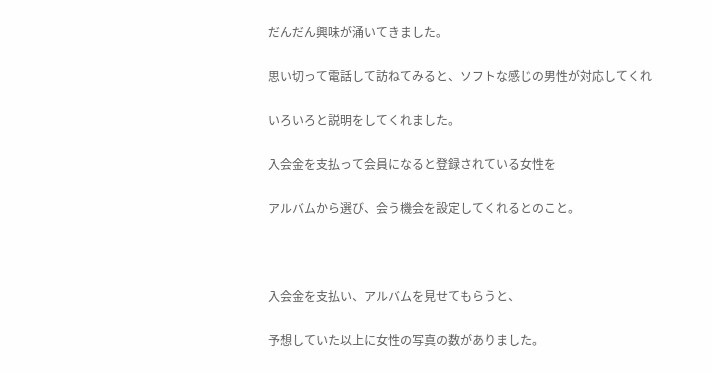だんだん興味が涌いてきました。

思い切って電話して訪ねてみると、ソフトな感じの男性が対応してくれ

いろいろと説明をしてくれました。

入会金を支払って会員になると登録されている女性を

アルバムから選び、会う機会を設定してくれるとのこと。



入会金を支払い、アルバムを見せてもらうと、

予想していた以上に女性の写真の数がありました。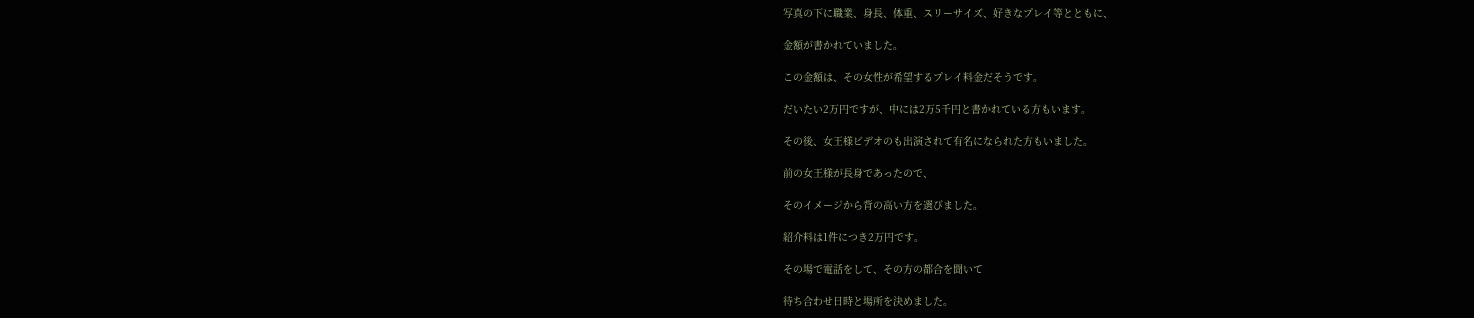写真の下に職業、身長、体重、スリーサイズ、好きなプレイ等とともに、

金額が書かれていました。

この金額は、その女性が希望するプレイ料金だそうです。

だいたい2万円ですが、中には2万5千円と書かれている方もいます。

その後、女王様ビデオのも出演されて有名になられた方もいました。

前の女王様が長身であったので、

そのイメージから背の高い方を選びました。

紹介料は1件につき2万円です。

その場で電話をして、その方の都合を聞いて

待ち合わせ日時と場所を決めました。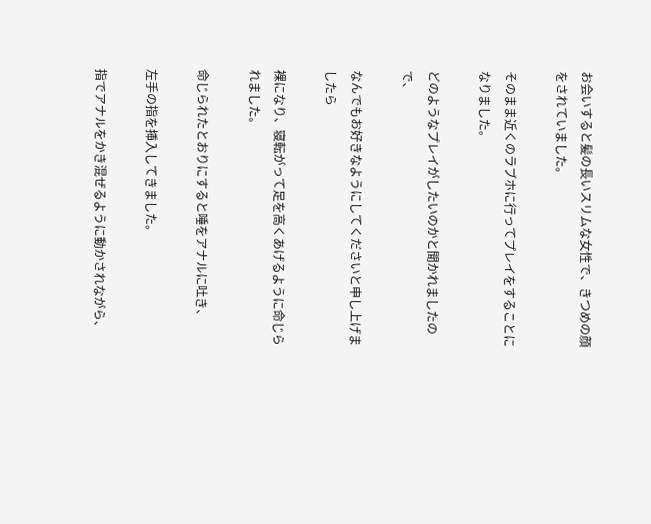お会いすると髪の長いスリムな女性で、きつめの顔をされていました。

そのまま近くのラブホに行ってプレイをすることになりました。

どのようなプレイがしたいのかと聞かれましたので、

なんでもお好きなようにしてくださいと申し上げましたら

裸になり、寝転がって足を高くあげるように命じられました。

命じられたとおりにすると唾をアナルに吐き、

左手の指を挿入してきました。

指でアナルをかき混ぜるように動かされながら、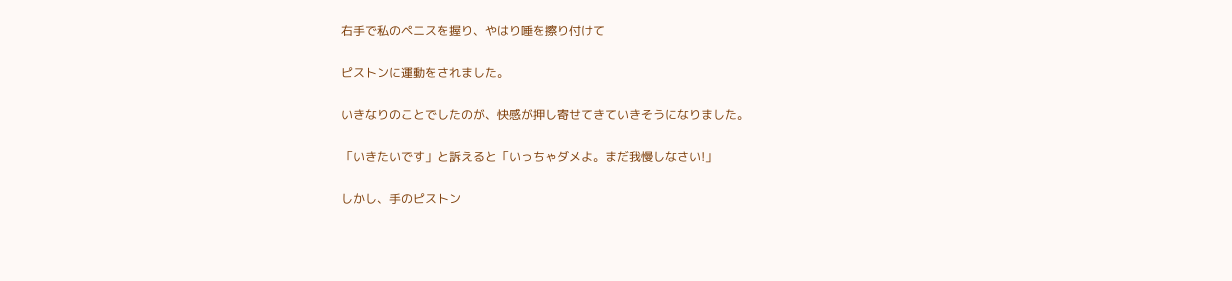右手で私のペニスを握り、やはり唾を擦り付けて

ピストンに運動をされました。

いきなりのことでしたのが、快感が押し寄せてきていきそうになりました。

「いきたいです」と訴えると「いっちゃダメよ。まだ我慢しなさい!」

しかし、手のピストン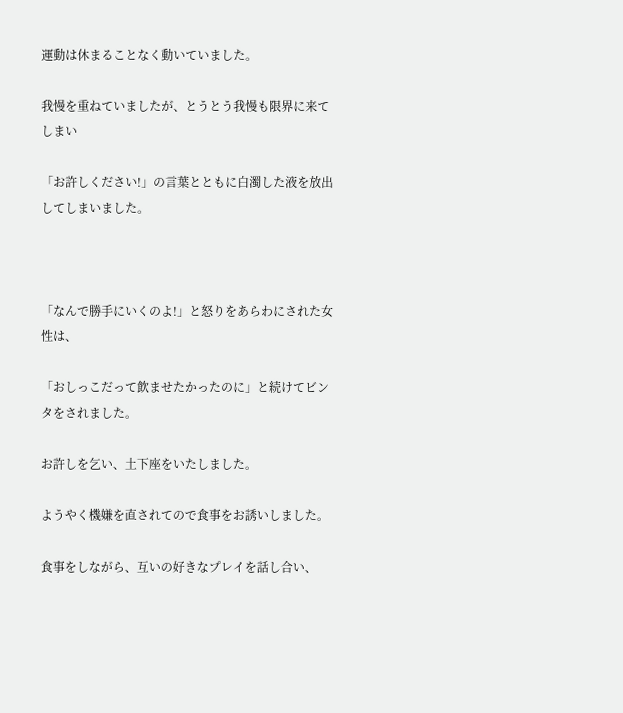運動は休まることなく動いていました。

我慢を重ねていましたが、とうとう我慢も限界に来てしまい

「お許しください!」の言葉とともに白濁した液を放出してしまいました。



「なんで勝手にいくのよ!」と怒りをあらわにされた女性は、

「おしっこだって飲ませたかったのに」と続けてビンタをされました。

お許しを乞い、土下座をいたしました。

ようやく機嫌を直されてので食事をお誘いしました。

食事をしながら、互いの好きなプレイを話し合い、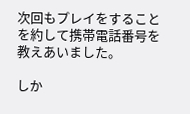次回もプレイをすることを約して携帯電話番号を教えあいました。

しか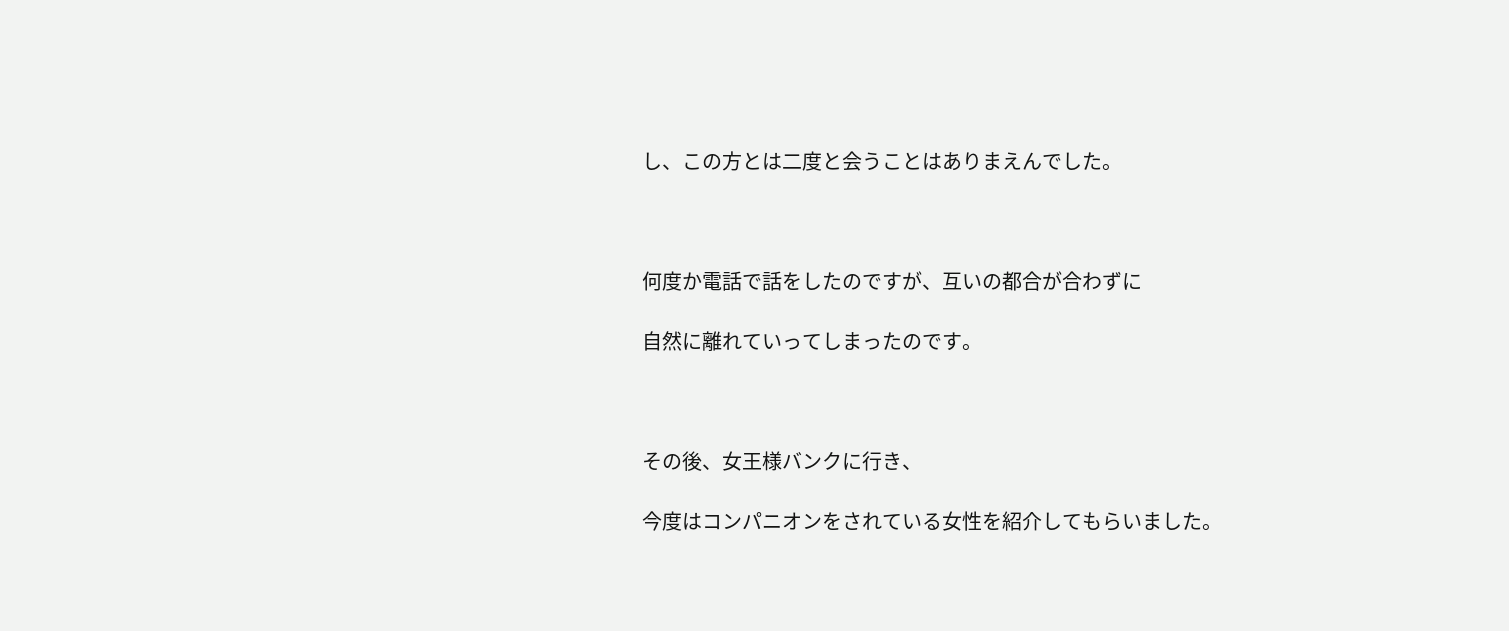し、この方とは二度と会うことはありまえんでした。



何度か電話で話をしたのですが、互いの都合が合わずに

自然に離れていってしまったのです。



その後、女王様バンクに行き、

今度はコンパニオンをされている女性を紹介してもらいました。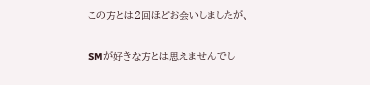この方とは2回ほどお会いしましたが、

SMが好きな方とは思えませんでし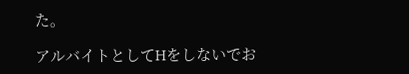た。

アルバイトとしてHをしないでお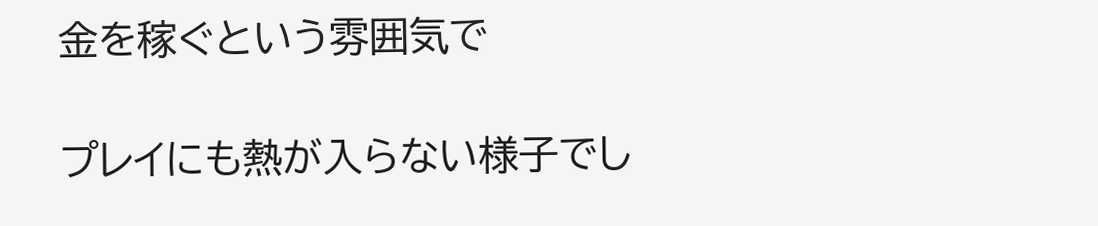金を稼ぐという雰囲気で

プレイにも熱が入らない様子でし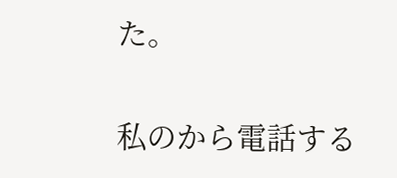た。

私のから電話する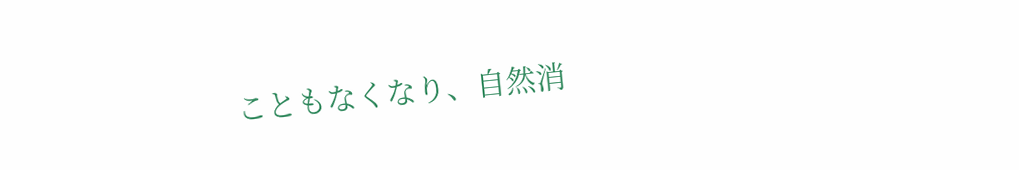こともなくなり、自然消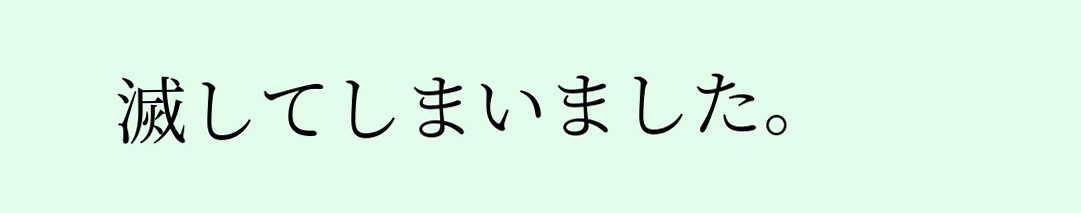滅してしまいました。